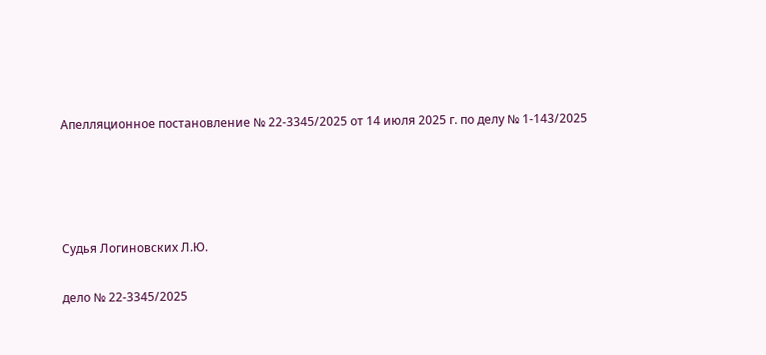Апелляционное постановление № 22-3345/2025 от 14 июля 2025 г. по делу № 1-143/2025




Судья Логиновских Л.Ю.

дело № 22-3345/2025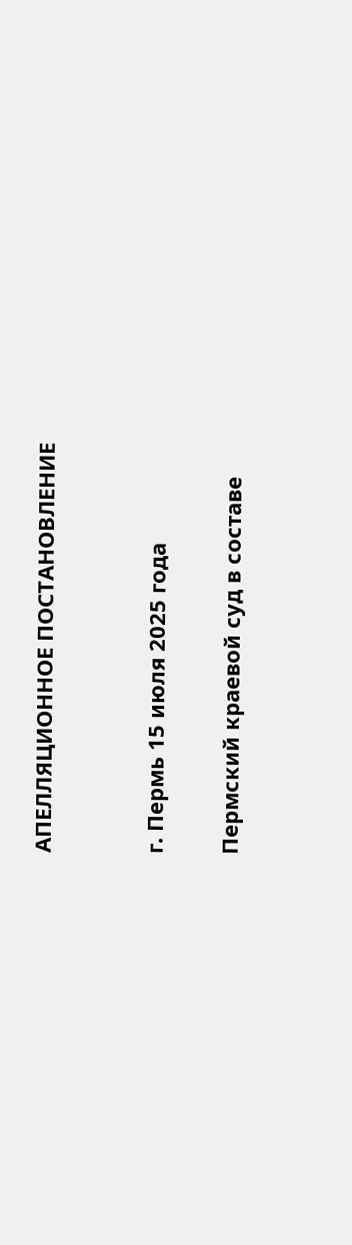АПЕЛЛЯЦИОННОЕ ПОСТАНОВЛЕНИЕ


г. Пермь 15 июля 2025 года

Пермский краевой суд в составе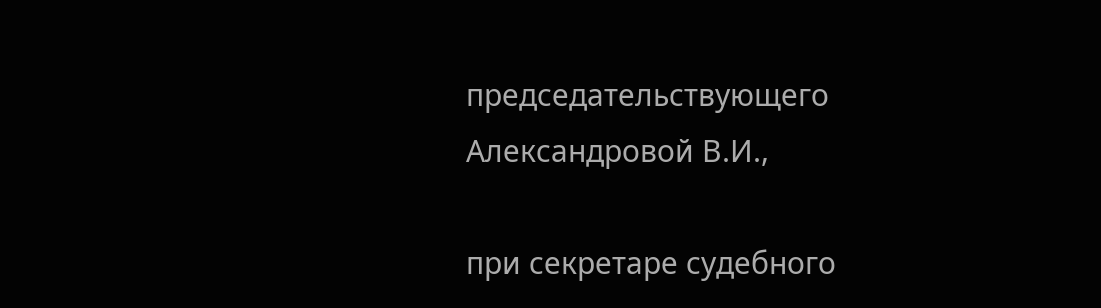председательствующего Александровой В.И.,

при секретаре судебного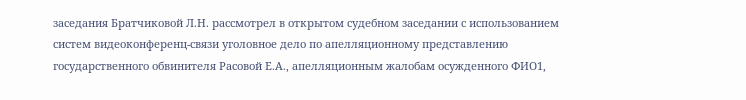заседания Братчиковой Л.Н. рассмотрел в открытом судебном заседании с использованием систем видеоконференц-связи уголовное дело по апелляционному представлению государственного обвинителя Расовой Е.А., апелляционным жалобам осужденного ФИО1,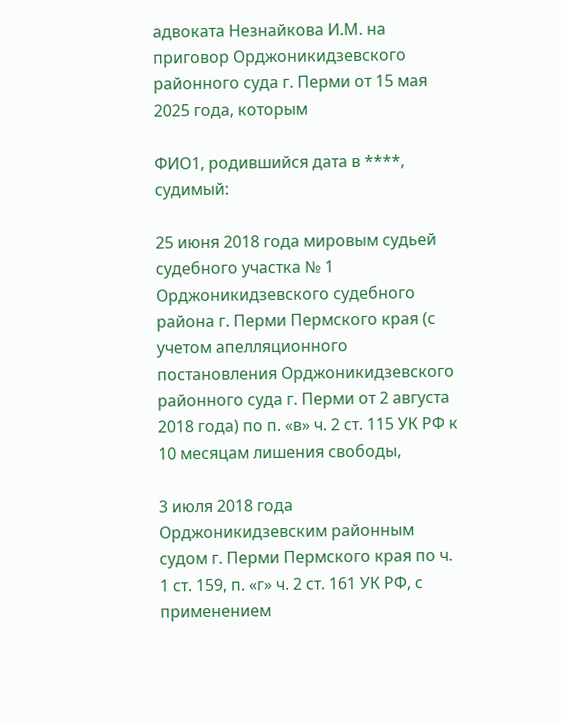адвоката Незнайкова И.М. на приговор Орджоникидзевского районного суда г. Перми от 15 мая 2025 года, которым

ФИО1, родившийся дата в ****, судимый:

25 июня 2018 года мировым судьей судебного участка № 1 Орджоникидзевского судебного района г. Перми Пермского края (с учетом апелляционного постановления Орджоникидзевского районного суда г. Перми от 2 августа 2018 года) по п. «в» ч. 2 ст. 115 УК РФ к 10 месяцам лишения свободы,

3 июля 2018 года Орджоникидзевским районным судом г. Перми Пермского края по ч. 1 ст. 159, п. «г» ч. 2 ст. 161 УК РФ, с применением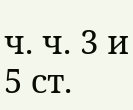ч. ч. 3 и 5 ст.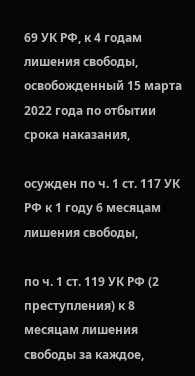69 УК РФ, к 4 годам лишения свободы, освобожденный 15 марта 2022 года по отбытии срока наказания,

осужден по ч. 1 ст. 117 УК РФ к 1 году 6 месяцам лишения свободы,

по ч. 1 ст. 119 УК РФ (2 преступления) к 8 месяцам лишения свободы за каждое,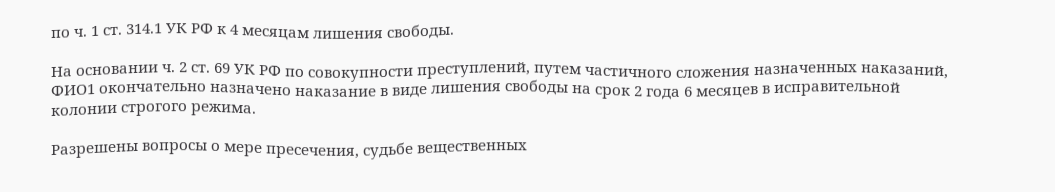по ч. 1 ст. 314.1 УК РФ к 4 месяцам лишения свободы.

На основании ч. 2 ст. 69 УК РФ по совокупности преступлений, путем частичного сложения назначенных наказаний, ФИО1 окончательно назначено наказание в виде лишения свободы на срок 2 года 6 месяцев в исправительной колонии строгого режима.

Разрешены вопросы о мере пресечения, судьбе вещественных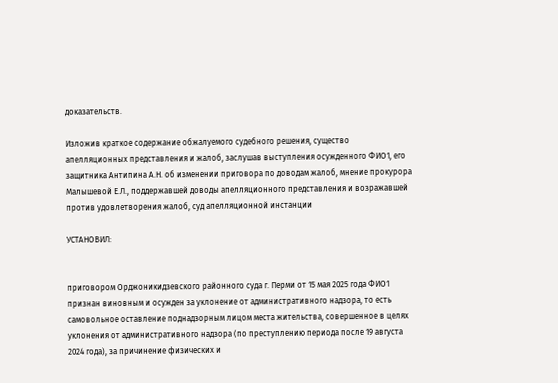доказательств.

Изложив краткое содержание обжалуемого судебного решения, существо апелляционных представления и жалоб, заслушав выступления осужденного ФИО1, его защитника Антипина А.Н. об изменении приговора по доводам жалоб, мнение прокурора Малышевой Е.Л., поддержавшей доводы апелляционного представления и возражавшей против удовлетворения жалоб, суд апелляционной инстанции

УСТАНОВИЛ:


приговором Орджоникидзевского районного суда г. Перми от 15 мая 2025 года ФИО1 признан виновным и осужден за уклонение от административного надзора, то есть самовольное оставление поднадзорным лицом места жительства, совершенное в целях уклонения от административного надзора (по преступлению периода после 19 августа 2024 года), за причинение физических и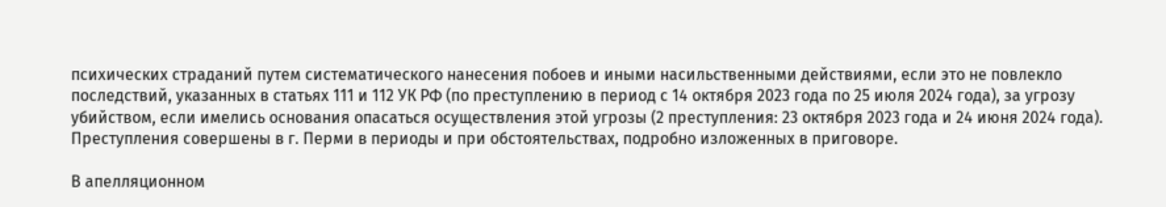психических страданий путем систематического нанесения побоев и иными насильственными действиями, если это не повлекло последствий, указанных в статьях 111 и 112 УК РФ (по преступлению в период с 14 октября 2023 года по 25 июля 2024 года), за угрозу убийством, если имелись основания опасаться осуществления этой угрозы (2 преступления: 23 октября 2023 года и 24 июня 2024 года). Преступления совершены в г. Перми в периоды и при обстоятельствах, подробно изложенных в приговоре.

В апелляционном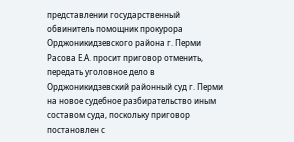представлении государственный обвинитель помощник прокурора Орджоникидзевского района г. Перми Расова Е.А. просит приговор отменить, передать уголовное дело в Орджоникидзевский районный суд г. Перми на новое судебное разбирательство иным составом суда, поскольку приговор постановлен с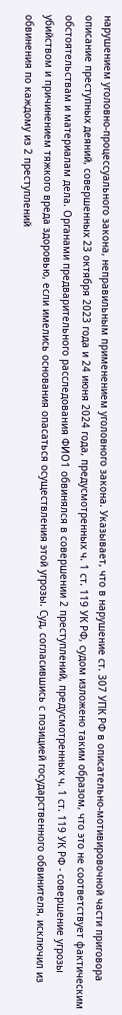нарушением уголовно-процессуального закона, неправильным применением уголовного закона. Указывает, что в нарушение ст. 307 УПК РФ в описательно-мотивировочной части приговора описание преступных деяний, совершенных 23 октября 2023 года и 24 июня 2024 года, предусмотренных ч. 1 ст. 119 УК РФ, судом изложено таким образом, что это не соответствует фактическим обстоятельствам и материалам дела. Органами предварительного расследования ФИО1 обвинялся в совершении 2 преступлений, предусмотренных ч. 1 ст. 119 УК РФ - совершение угрозы убийством и причинением тяжкого вреда здоровью, если имелись основания опасаться осуществления этой угрозы. Суд, согласившись с позицией государственного обвинителя, исключил из обвинения по каждому из 2 преступлений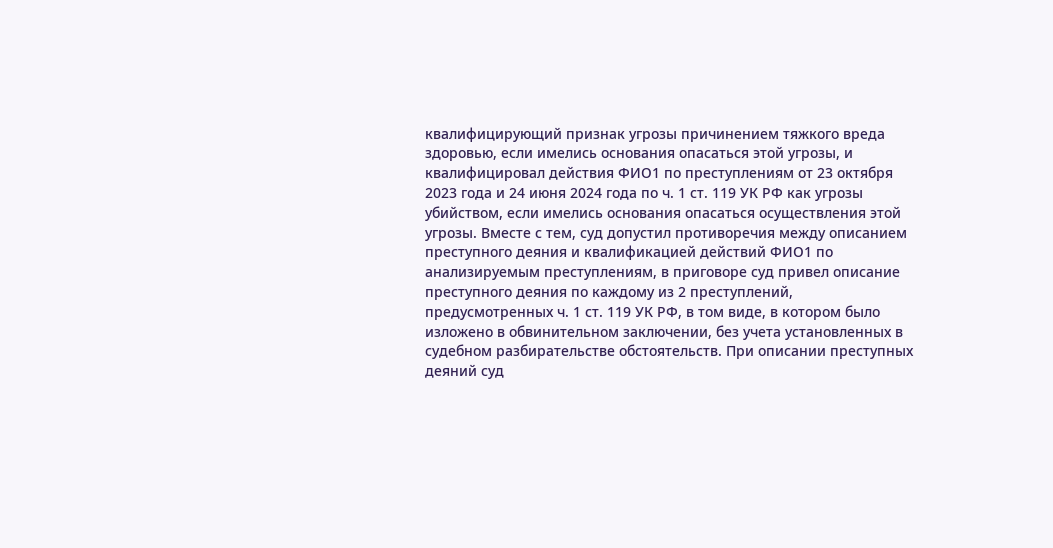квалифицирующий признак угрозы причинением тяжкого вреда здоровью, если имелись основания опасаться этой угрозы, и квалифицировал действия ФИО1 по преступлениям от 23 октября 2023 года и 24 июня 2024 года по ч. 1 ст. 119 УК РФ как угрозы убийством, если имелись основания опасаться осуществления этой угрозы. Вместе с тем, суд допустил противоречия между описанием преступного деяния и квалификацией действий ФИО1 по анализируемым преступлениям, в приговоре суд привел описание преступного деяния по каждому из 2 преступлений, предусмотренных ч. 1 ст. 119 УК РФ, в том виде, в котором было изложено в обвинительном заключении, без учета установленных в судебном разбирательстве обстоятельств. При описании преступных деяний суд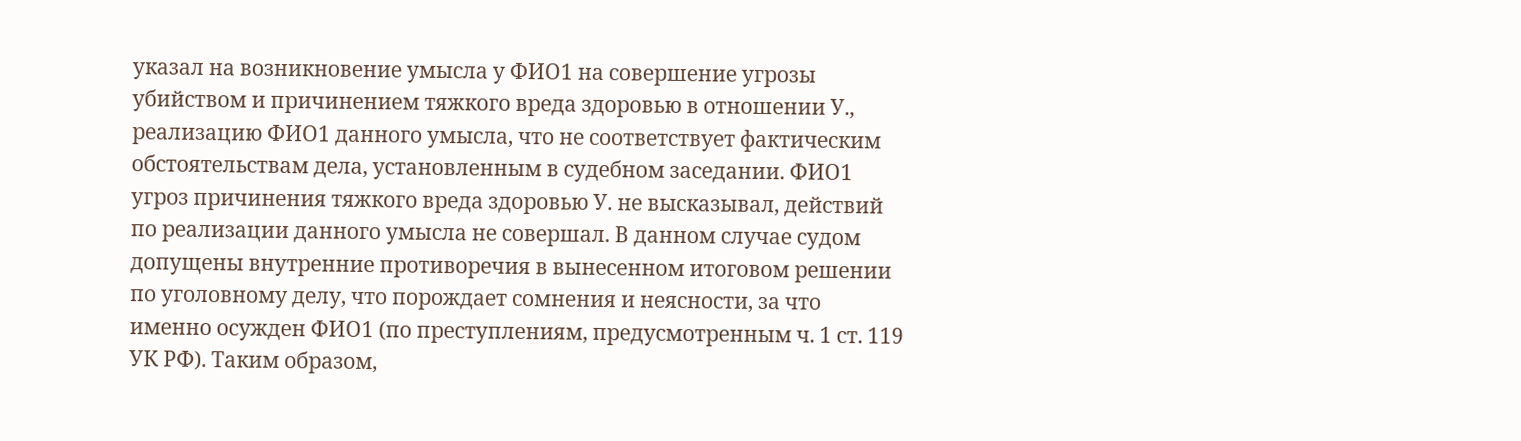указал на возникновение умысла у ФИО1 на совершение угрозы убийством и причинением тяжкого вреда здоровью в отношении У., реализацию ФИО1 данного умысла, что не соответствует фактическим обстоятельствам дела, установленным в судебном заседании. ФИО1 угроз причинения тяжкого вреда здоровью У. не высказывал, действий по реализации данного умысла не совершал. В данном случае судом допущены внутренние противоречия в вынесенном итоговом решении по уголовному делу, что порождает сомнения и неясности, за что именно осужден ФИО1 (по преступлениям, предусмотренным ч. 1 ст. 119 УК РФ). Таким образом,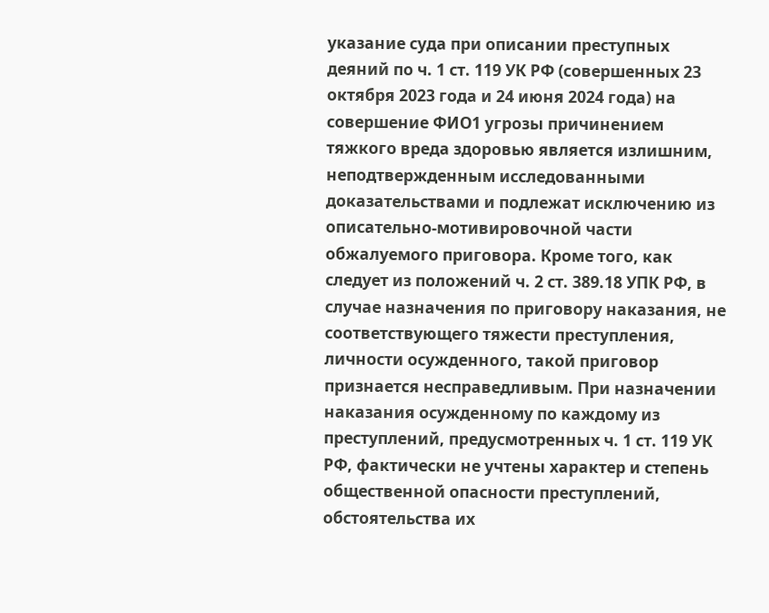указание суда при описании преступных деяний по ч. 1 ст. 119 УК РФ (совершенных 23 октября 2023 года и 24 июня 2024 года) на совершение ФИО1 угрозы причинением тяжкого вреда здоровью является излишним, неподтвержденным исследованными доказательствами и подлежат исключению из описательно-мотивировочной части обжалуемого приговора. Кроме того, как следует из положений ч. 2 ст. 389.18 УПК РФ, в случае назначения по приговору наказания, не соответствующего тяжести преступления, личности осужденного, такой приговор признается несправедливым. При назначении наказания осужденному по каждому из преступлений, предусмотренных ч. 1 ст. 119 УК РФ, фактически не учтены характер и степень общественной опасности преступлений, обстоятельства их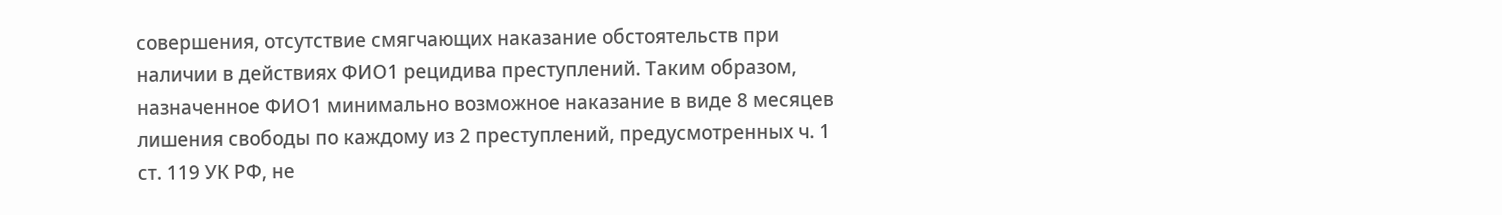совершения, отсутствие смягчающих наказание обстоятельств при наличии в действиях ФИО1 рецидива преступлений. Таким образом, назначенное ФИО1 минимально возможное наказание в виде 8 месяцев лишения свободы по каждому из 2 преступлений, предусмотренных ч. 1 ст. 119 УК РФ, не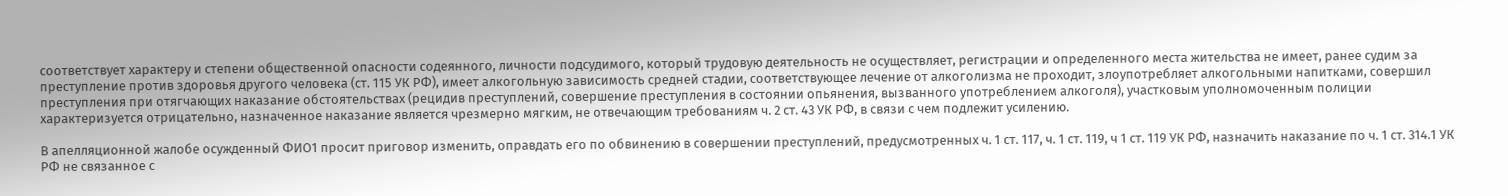соответствует характеру и степени общественной опасности содеянного, личности подсудимого, который трудовую деятельность не осуществляет, регистрации и определенного места жительства не имеет, ранее судим за преступление против здоровья другого человека (ст. 115 УК РФ), имеет алкогольную зависимость средней стадии, соответствующее лечение от алкоголизма не проходит, злоупотребляет алкогольными напитками, совершил преступления при отягчающих наказание обстоятельствах (рецидив преступлений, совершение преступления в состоянии опьянения, вызванного употреблением алкоголя), участковым уполномоченным полиции характеризуется отрицательно, назначенное наказание является чрезмерно мягким, не отвечающим требованиям ч. 2 ст. 43 УК РФ, в связи с чем подлежит усилению.

В апелляционной жалобе осужденный ФИО1 просит приговор изменить, оправдать его по обвинению в совершении преступлений, предусмотренных ч. 1 ст. 117, ч. 1 ст. 119, ч 1 ст. 119 УК РФ, назначить наказание по ч. 1 ст. 314.1 УК РФ не связанное с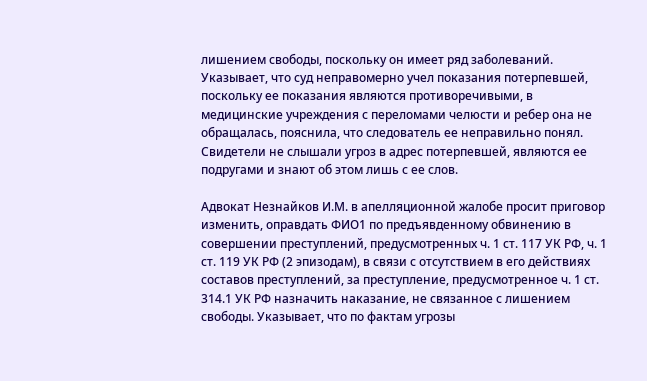лишением свободы, поскольку он имеет ряд заболеваний. Указывает, что суд неправомерно учел показания потерпевшей, поскольку ее показания являются противоречивыми, в медицинские учреждения с переломами челюсти и ребер она не обращалась, пояснила, что следователь ее неправильно понял. Свидетели не слышали угроз в адрес потерпевшей, являются ее подругами и знают об этом лишь с ее слов.

Адвокат Незнайков И.М. в апелляционной жалобе просит приговор изменить, оправдать ФИО1 по предъявденному обвинению в совершении преступлений, предусмотренных ч. 1 ст. 117 УК РФ, ч. 1 ст. 119 УК РФ (2 эпизодам), в связи с отсутствием в его действиях составов преступлений, за преступление, предусмотренное ч. 1 ст. 314.1 УК РФ назначить наказание, не связанное с лишением свободы. Указывает, что по фактам угрозы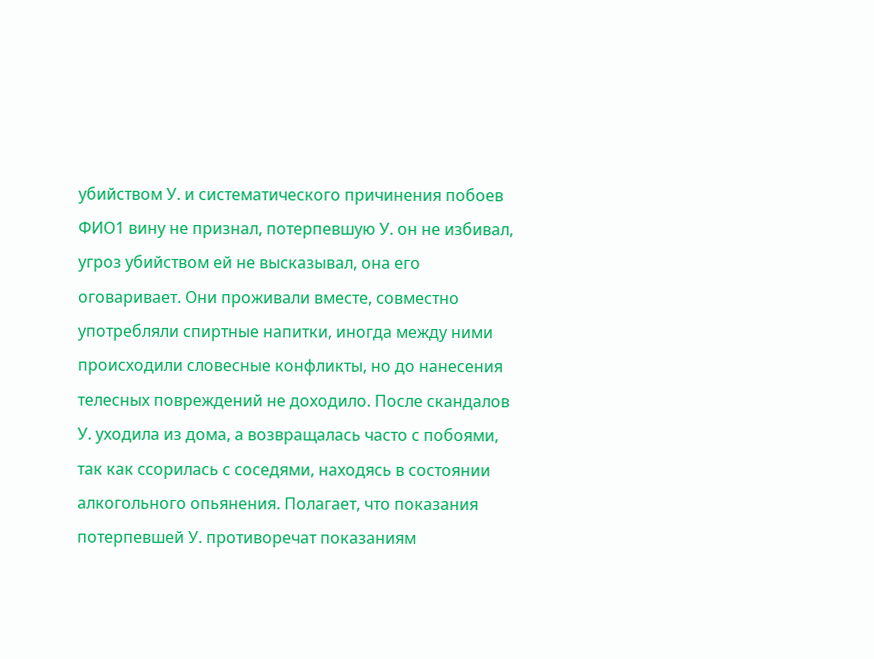убийством У. и систематического причинения побоев ФИО1 вину не признал, потерпевшую У. он не избивал, угроз убийством ей не высказывал, она его оговаривает. Они проживали вместе, совместно употребляли спиртные напитки, иногда между ними происходили словесные конфликты, но до нанесения телесных повреждений не доходило. После скандалов У. уходила из дома, а возвращалась часто с побоями, так как ссорилась с соседями, находясь в состоянии алкогольного опьянения. Полагает, что показания потерпевшей У. противоречат показаниям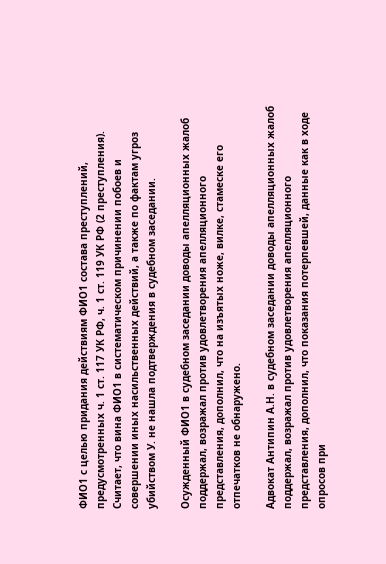ФИО1 с целью придания действиям ФИО1 состава преступлений, предусмотренных ч. 1 ст. 117 УК РФ, ч. 1 ст. 119 УК РФ (2 преступления). Считает, что вина ФИО1 в систематическом причинении побоев и совершении иных насильственных действий, а также по фактам угроз убийством У. не нашла подтверждения в судебном заседании.

Осужденный ФИО1 в судебном заседании доводы апелляционных жалоб поддержал, возражал против удовлетворения апелляционного представления, дополнил, что на изъятых ноже, вилке, стамеске его отпечатков не обнаружено.

Адвокат Антипин А.Н. в судебном заседании доводы апелляционных жалоб поддержал, возражал против удовлетворения апелляционного представления, дополнил, что показания потерпевшей, данные как в ходе опросов при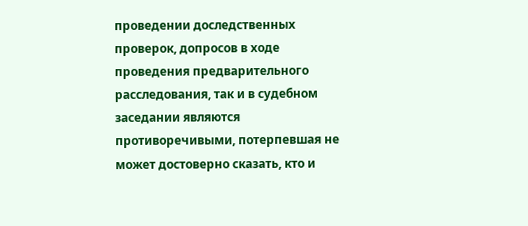проведении доследственных проверок, допросов в ходе проведения предварительного расследования, так и в судебном заседании являются противоречивыми, потерпевшая не может достоверно сказать, кто и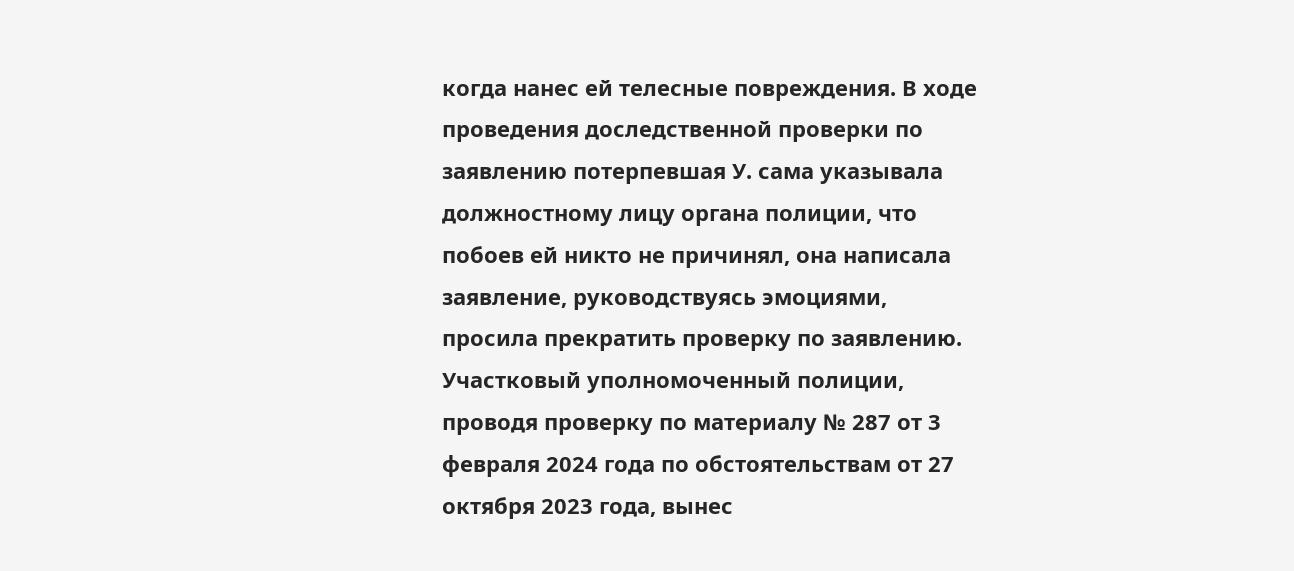когда нанес ей телесные повреждения. В ходе проведения доследственной проверки по заявлению потерпевшая У. сама указывала должностному лицу органа полиции, что побоев ей никто не причинял, она написала заявление, руководствуясь эмоциями, просила прекратить проверку по заявлению. Участковый уполномоченный полиции, проводя проверку по материалу № 287 от 3 февраля 2024 года по обстоятельствам от 27 октября 2023 года, вынес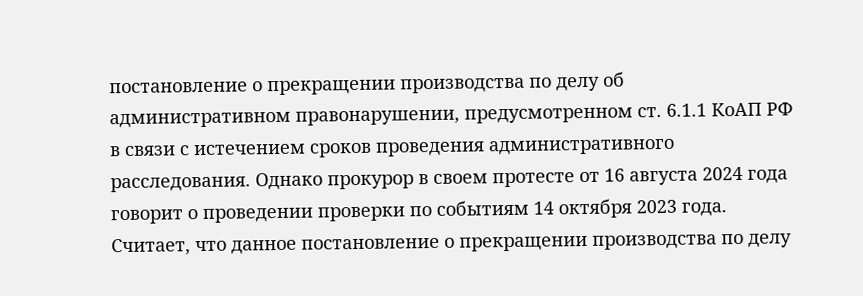постановление о прекращении производства по делу об административном правонарушении, предусмотренном ст. 6.1.1 КоАП РФ в связи с истечением сроков проведения административного расследования. Однако прокурор в своем протесте от 16 августа 2024 года говорит о проведении проверки по событиям 14 октября 2023 года. Считает, что данное постановление о прекращении производства по делу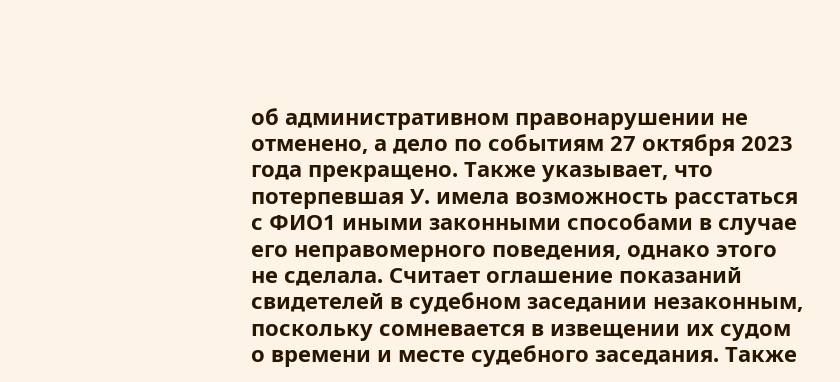об административном правонарушении не отменено, а дело по событиям 27 октября 2023 года прекращено. Также указывает, что потерпевшая У. имела возможность расстаться с ФИО1 иными законными способами в случае его неправомерного поведения, однако этого не сделала. Считает оглашение показаний свидетелей в судебном заседании незаконным, поскольку сомневается в извещении их судом о времени и месте судебного заседания. Также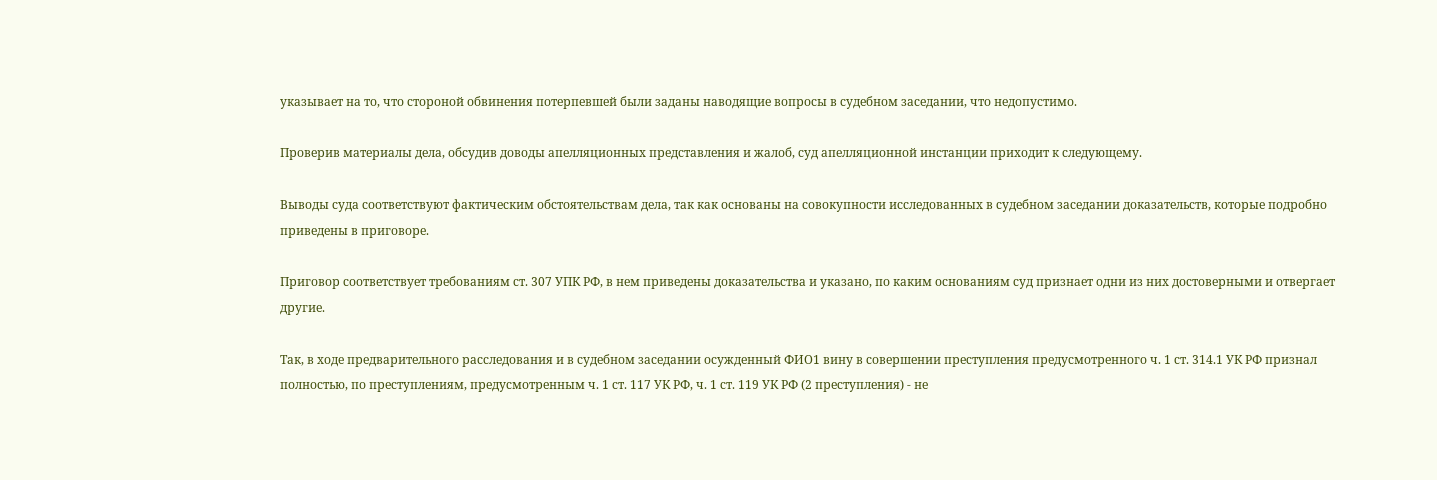указывает на то, что стороной обвинения потерпевшей были заданы наводящие вопросы в судебном заседании, что недопустимо.

Проверив материалы дела, обсудив доводы апелляционных представления и жалоб, суд апелляционной инстанции приходит к следующему.

Выводы суда соответствуют фактическим обстоятельствам дела, так как основаны на совокупности исследованных в судебном заседании доказательств, которые подробно приведены в приговоре.

Приговор соответствует требованиям ст. 307 УПК РФ, в нем приведены доказательства и указано, по каким основаниям суд признает одни из них достоверными и отвергает другие.

Так, в ходе предварительного расследования и в судебном заседании осужденный ФИО1 вину в совершении преступления предусмотренного ч. 1 ст. 314.1 УК РФ признал полностью, по преступлениям, предусмотренным ч. 1 ст. 117 УК РФ, ч. 1 ст. 119 УК РФ (2 преступления) - не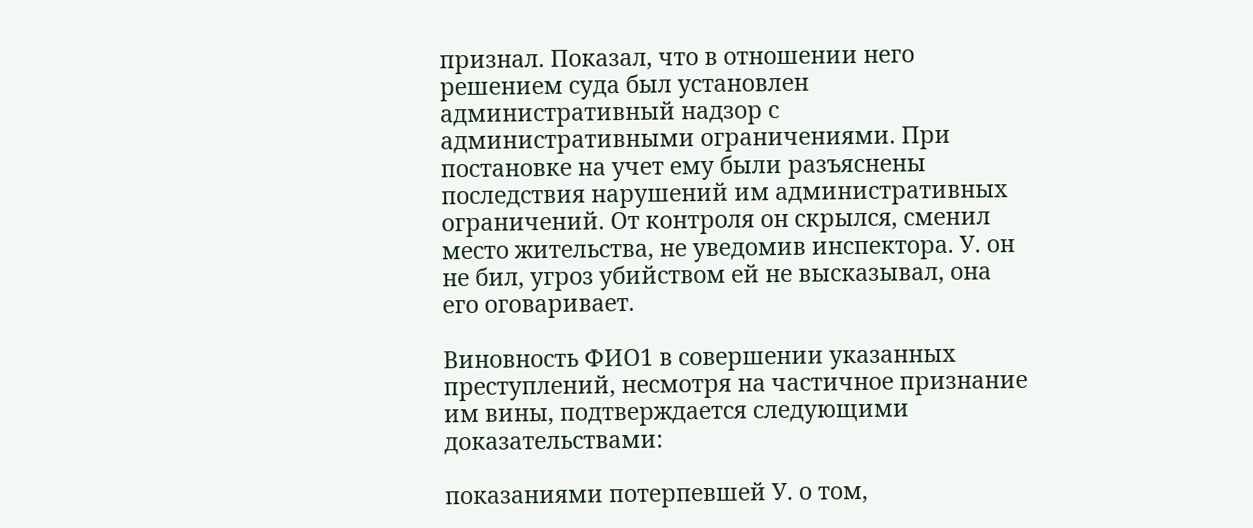признал. Показал, что в отношении него решением суда был установлен административный надзор с административными ограничениями. При постановке на учет ему были разъяснены последствия нарушений им административных ограничений. От контроля он скрылся, сменил место жительства, не уведомив инспектора. У. он не бил, угроз убийством ей не высказывал, она его оговаривает.

Виновность ФИО1 в совершении указанных преступлений, несмотря на частичное признание им вины, подтверждается следующими доказательствами:

показаниями потерпевшей У. о том,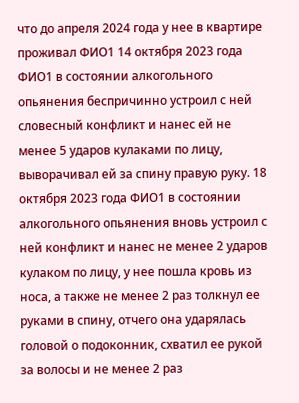что до апреля 2024 года у нее в квартире проживал ФИО1 14 октября 2023 года ФИО1 в состоянии алкогольного опьянения беспричинно устроил с ней словесный конфликт и нанес ей не менее 5 ударов кулаками по лицу, выворачивал ей за спину правую руку. 18 октября 2023 года ФИО1 в состоянии алкогольного опьянения вновь устроил с ней конфликт и нанес не менее 2 ударов кулаком по лицу, у нее пошла кровь из носа, а также не менее 2 раз толкнул ее руками в спину, отчего она ударялась головой о подоконник, схватил ее рукой за волосы и не менее 2 раз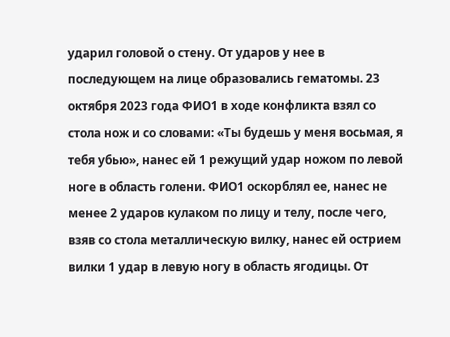ударил головой о стену. От ударов у нее в последующем на лице образовались гематомы. 23 октября 2023 года ФИО1 в ходе конфликта взял со стола нож и со словами: «Ты будешь у меня восьмая, я тебя убью», нанес ей 1 режущий удар ножом по левой ноге в область голени. ФИО1 оскорблял ее, нанес не менее 2 ударов кулаком по лицу и телу, после чего, взяв со стола металлическую вилку, нанес ей острием вилки 1 удар в левую ногу в область ягодицы. От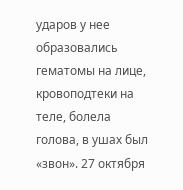ударов у нее образовались гематомы на лице, кровоподтеки на теле, болела голова, в ушах был «звон». 27 октября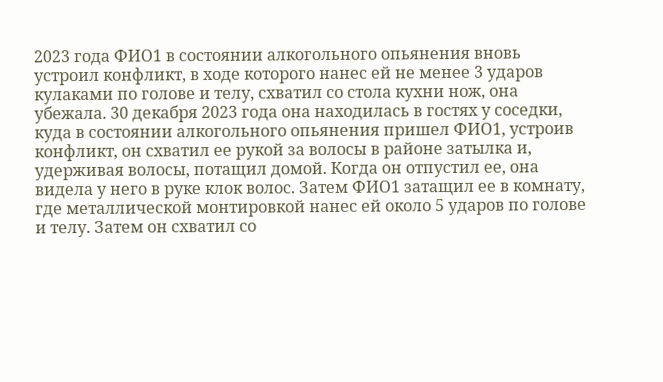2023 года ФИО1 в состоянии алкогольного опьянения вновь устроил конфликт, в ходе которого нанес ей не менее 3 ударов кулаками по голове и телу, схватил со стола кухни нож, она убежала. 30 декабря 2023 года она находилась в гостях у соседки, куда в состоянии алкогольного опьянения пришел ФИО1, устроив конфликт, он схватил ее рукой за волосы в районе затылка и, удерживая волосы, потащил домой. Когда он отпустил ее, она видела у него в руке клок волос. Затем ФИО1 затащил ее в комнату, где металлической монтировкой нанес ей около 5 ударов по голове и телу. Затем он схватил со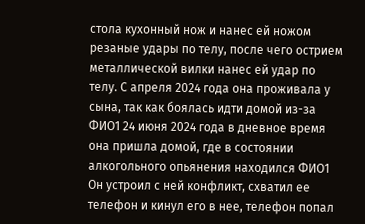стола кухонный нож и нанес ей ножом резаные удары по телу, после чего острием металлической вилки нанес ей удар по телу. С апреля 2024 года она проживала у сына, так как боялась идти домой из-за ФИО1 24 июня 2024 года в дневное время она пришла домой, где в состоянии алкогольного опьянения находился ФИО1 Он устроил с ней конфликт, схватил ее телефон и кинул его в нее, телефон попал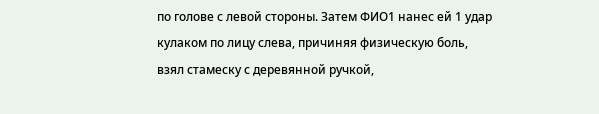по голове с левой стороны. Затем ФИО1 нанес ей 1 удар кулаком по лицу слева, причиняя физическую боль, взял стамеску с деревянной ручкой,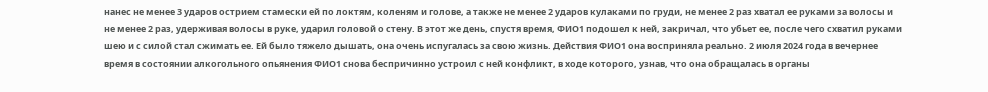нанес не менее 3 ударов острием стамески ей по локтям, коленям и голове, а также не менее 2 ударов кулаками по груди, не менее 2 раз хватал ее руками за волосы и не менее 2 раз, удерживая волосы в руке, ударил головой о стену. В этот же день, спустя время, ФИО1 подошел к ней, закричал, что убьет ее, после чего схватил руками шею и с силой стал сжимать ее. Ей было тяжело дышать, она очень испугалась за свою жизнь. Действия ФИО1 она восприняла реально. 2 июля 2024 года в вечернее время в состоянии алкогольного опьянения ФИО1 снова беспричинно устроил с ней конфликт, в ходе которого, узнав, что она обращалась в органы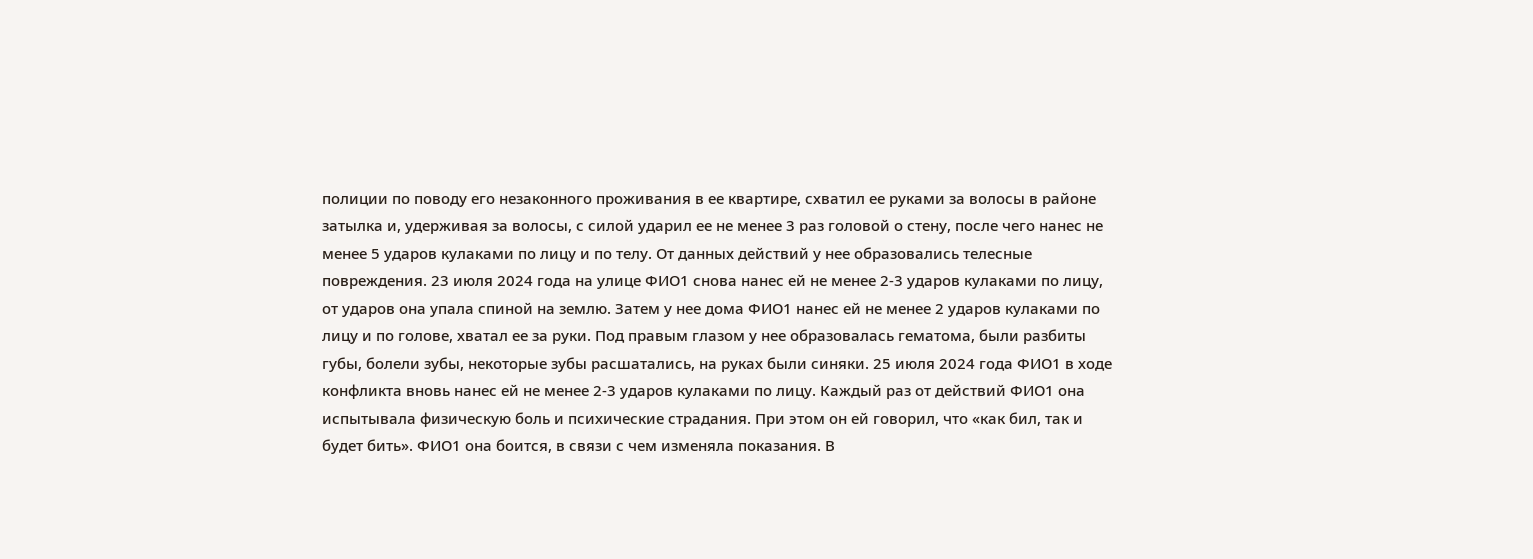полиции по поводу его незаконного проживания в ее квартире, схватил ее руками за волосы в районе затылка и, удерживая за волосы, с силой ударил ее не менее 3 раз головой о стену, после чего нанес не менее 5 ударов кулаками по лицу и по телу. От данных действий у нее образовались телесные повреждения. 23 июля 2024 года на улице ФИО1 снова нанес ей не менее 2-3 ударов кулаками по лицу, от ударов она упала спиной на землю. Затем у нее дома ФИО1 нанес ей не менее 2 ударов кулаками по лицу и по голове, хватал ее за руки. Под правым глазом у нее образовалась гематома, были разбиты губы, болели зубы, некоторые зубы расшатались, на руках были синяки. 25 июля 2024 года ФИО1 в ходе конфликта вновь нанес ей не менее 2-3 ударов кулаками по лицу. Каждый раз от действий ФИО1 она испытывала физическую боль и психические страдания. При этом он ей говорил, что «как бил, так и будет бить». ФИО1 она боится, в связи с чем изменяла показания. В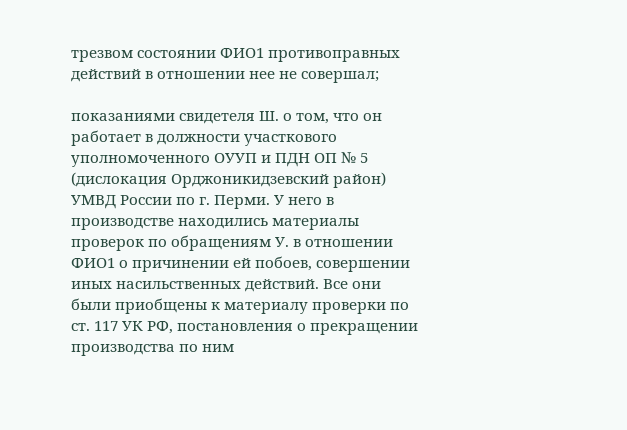трезвом состоянии ФИО1 противоправных действий в отношении нее не совершал;

показаниями свидетеля Ш. о том, что он работает в должности участкового уполномоченного ОУУП и ПДН ОП № 5 (дислокация Орджоникидзевский район) УМВД России по г. Перми. У него в производстве находились материалы проверок по обращениям У. в отношении ФИО1 о причинении ей побоев, совершении иных насильственных действий. Все они были приобщены к материалу проверки по ст. 117 УК РФ, постановления о прекращении производства по ним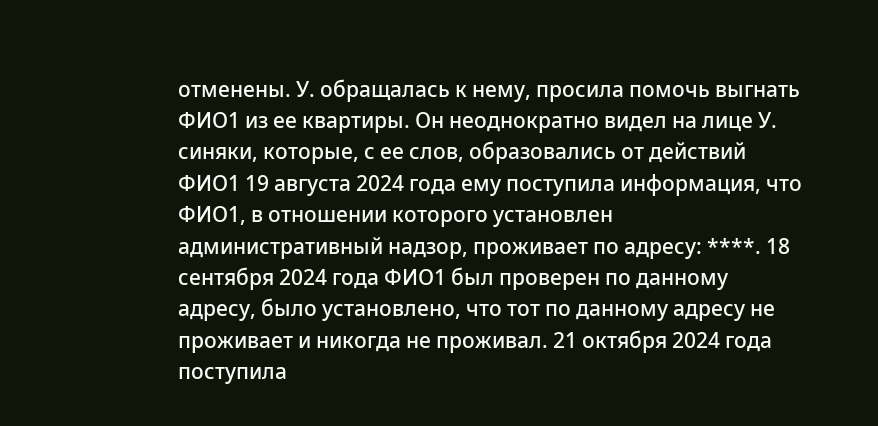отменены. У. обращалась к нему, просила помочь выгнать ФИО1 из ее квартиры. Он неоднократно видел на лице У. синяки, которые, с ее слов, образовались от действий ФИО1 19 августа 2024 года ему поступила информация, что ФИО1, в отношении которого установлен административный надзор, проживает по адресу: ****. 18 сентября 2024 года ФИО1 был проверен по данному адресу, было установлено, что тот по данному адресу не проживает и никогда не проживал. 21 октября 2024 года поступила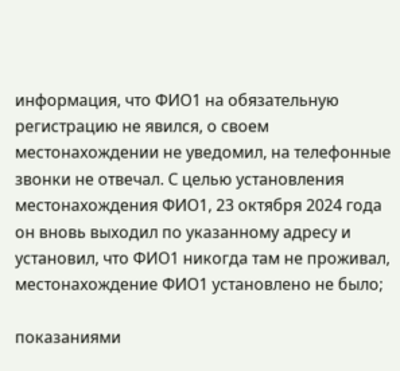информация, что ФИО1 на обязательную регистрацию не явился, о своем местонахождении не уведомил, на телефонные звонки не отвечал. С целью установления местонахождения ФИО1, 23 октября 2024 года он вновь выходил по указанному адресу и установил, что ФИО1 никогда там не проживал, местонахождение ФИО1 установлено не было;

показаниями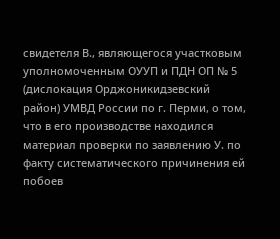свидетеля В., являющегося участковым уполномоченным ОУУП и ПДН ОП № 5 (дислокация Орджоникидзевский район) УМВД России по г. Перми, о том, что в его производстве находился материал проверки по заявлению У. по факту систематического причинения ей побоев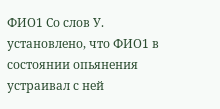ФИО1 Со слов У. установлено, что ФИО1 в состоянии опьянения устраивал с ней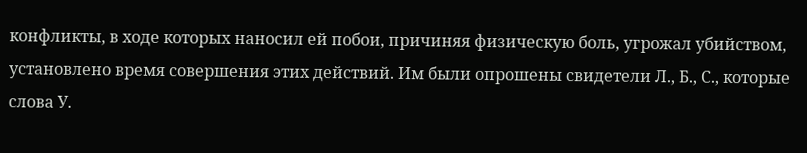конфликты, в ходе которых наносил ей побои, причиняя физическую боль, угрожал убийством, установлено время совершения этих действий. Им были опрошены свидетели Л., Б., С., которые слова У.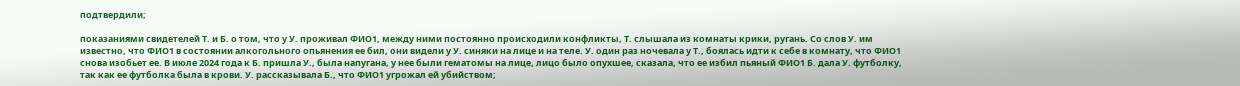подтвердили;

показаниями свидетелей Т. и Б. о том, что у У. проживал ФИО1, между ними постоянно происходили конфликты, Т. слышала из комнаты крики, ругань. Со слов У. им известно, что ФИО1 в состоянии алкогольного опьянения ее бил, они видели у У. синяки на лице и на теле. У. один раз ночевала у Т., боялась идти к себе в комнату, что ФИО1 снова изобьет ее. В июле 2024 года к Б. пришла У., была напугана, у нее были гематомы на лице, лицо было опухшее, сказала, что ее избил пьяный ФИО1 Б. дала У. футболку, так как ее футболка была в крови. У. рассказывала Б., что ФИО1 угрожал ей убийством;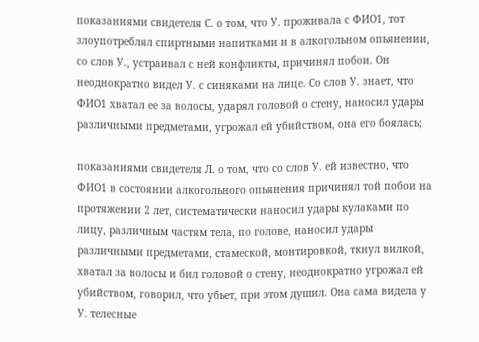показаниями свидетеля С. о том, что У. проживала с ФИО1, тот злоупотреблял спиртными напитками и в алкогольном опьянении, со слов У., устраивал с ней конфликты, причинял побои. Он неоднократно видел У. с синяками на лице. Со слов У. знает, что ФИО1 хватал ее за волосы, ударял головой о стену, наносил удары различными предметами, угрожал ей убийством, она его боялась;

показаниями свидетеля Л. о том, что со слов У. ей известно, что ФИО1 в состоянии алкогольного опьянения причинял той побои на протяжении 2 лет, систематически наносил удары кулаками по лицу, различным частям тела, по голове, наносил удары различными предметами, стамеской, монтировкой, ткнул вилкой, хватал за волосы и бил головой о стену, неоднократно угрожал ей убийством, говорил, что убьет, при этом душил. Она сама видела у У. телесные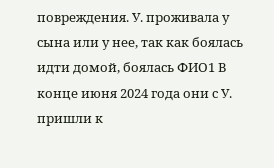повреждения. У. проживала у сына или у нее, так как боялась идти домой, боялась ФИО1 В конце июня 2024 года они с У. пришли к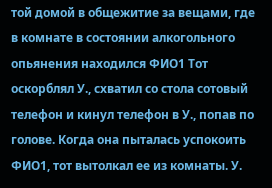той домой в общежитие за вещами, где в комнате в состоянии алкогольного опьянения находился ФИО1 Тот оскорблял У., схватил со стола сотовый телефон и кинул телефон в У., попав по голове. Когда она пыталась успокоить ФИО1, тот вытолкал ее из комнаты. У.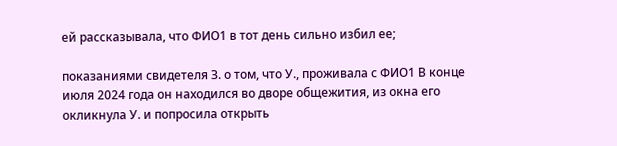ей рассказывала, что ФИО1 в тот день сильно избил ее;

показаниями свидетеля З. о том, что У., проживала с ФИО1 В конце июля 2024 года он находился во дворе общежития, из окна его окликнула У. и попросила открыть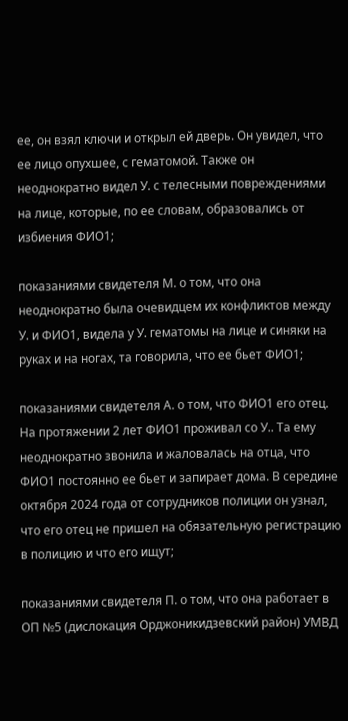ее, он взял ключи и открыл ей дверь. Он увидел, что ее лицо опухшее, с гематомой. Также он неоднократно видел У. с телесными повреждениями на лице, которые, по ее словам, образовались от избиения ФИО1;

показаниями свидетеля М. о том, что она неоднократно была очевидцем их конфликтов между У. и ФИО1, видела у У. гематомы на лице и синяки на руках и на ногах, та говорила, что ее бьет ФИО1;

показаниями свидетеля А. о том, что ФИО1 его отец. На протяжении 2 лет ФИО1 проживал со У.. Та ему неоднократно звонила и жаловалась на отца, что ФИО1 постоянно ее бьет и запирает дома. В середине октября 2024 года от сотрудников полиции он узнал, что его отец не пришел на обязательную регистрацию в полицию и что его ищут;

показаниями свидетеля П. о том, что она работает в ОП №5 (дислокация Орджоникидзевский район) УМВД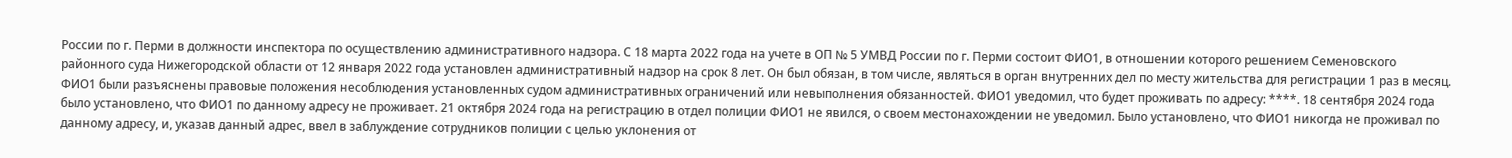России по г. Перми в должности инспектора по осуществлению административного надзора. С 18 марта 2022 года на учете в ОП № 5 УМВД России по г. Перми состоит ФИО1, в отношении которого решением Семеновского районного суда Нижегородской области от 12 января 2022 года установлен административный надзор на срок 8 лет. Он был обязан, в том числе, являться в орган внутренних дел по месту жительства для регистрации 1 раз в месяц. ФИО1 были разъяснены правовые положения несоблюдения установленных судом административных ограничений или невыполнения обязанностей. ФИО1 уведомил, что будет проживать по адресу: ****. 18 сентября 2024 года было установлено, что ФИО1 по данному адресу не проживает. 21 октября 2024 года на регистрацию в отдел полиции ФИО1 не явился, о своем местонахождении не уведомил. Было установлено, что ФИО1 никогда не проживал по данному адресу, и, указав данный адрес, ввел в заблуждение сотрудников полиции с целью уклонения от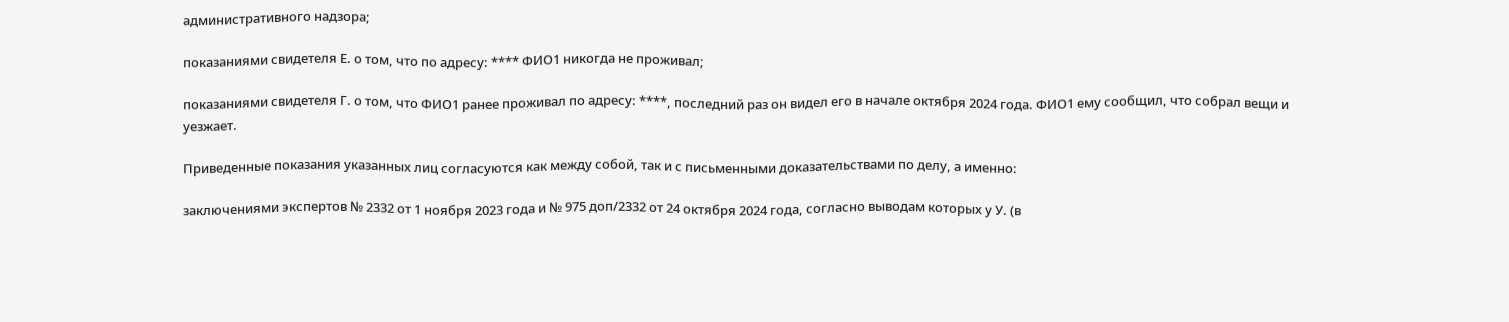административного надзора;

показаниями свидетеля Е. о том, что по адресу: **** ФИО1 никогда не проживал;

показаниями свидетеля Г. о том, что ФИО1 ранее проживал по адресу: ****, последний раз он видел его в начале октября 2024 года. ФИО1 ему сообщил, что собрал вещи и уезжает.

Приведенные показания указанных лиц согласуются как между собой, так и с письменными доказательствами по делу, а именно:

заключениями экспертов № 2332 от 1 ноября 2023 года и № 975 доп/2332 от 24 октября 2024 года, согласно выводам которых у У. (в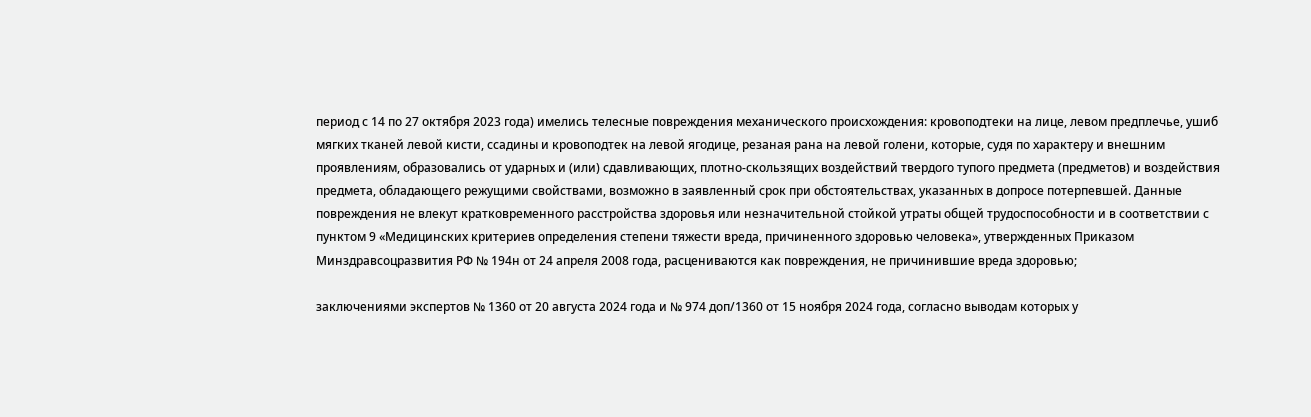период с 14 по 27 октября 2023 года) имелись телесные повреждения механического происхождения: кровоподтеки на лице, левом предплечье, ушиб мягких тканей левой кисти, ссадины и кровоподтек на левой ягодице, резаная рана на левой голени, которые, судя по характеру и внешним проявлениям, образовались от ударных и (или) сдавливающих, плотно-скользящих воздействий твердого тупого предмета (предметов) и воздействия предмета, обладающего режущими свойствами, возможно в заявленный срок при обстоятельствах, указанных в допросе потерпевшей. Данные повреждения не влекут кратковременного расстройства здоровья или незначительной стойкой утраты общей трудоспособности и в соответствии с пунктом 9 «Медицинских критериев определения степени тяжести вреда, причиненного здоровью человека», утвержденных Приказом Минздравсоцразвития РФ № 194н от 24 апреля 2008 года, расцениваются как повреждения, не причинившие вреда здоровью;

заключениями экспертов № 1360 от 20 августа 2024 года и № 974 доп/1360 от 15 ноября 2024 года, согласно выводам которых у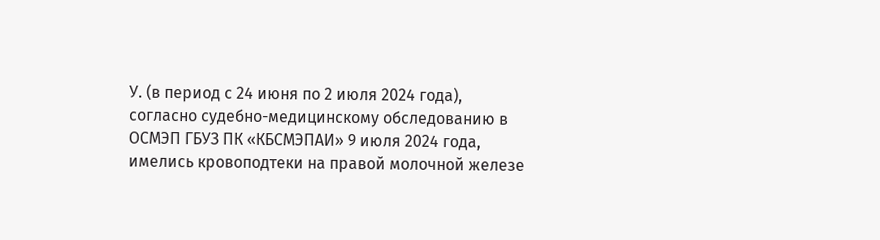У. (в период с 24 июня по 2 июля 2024 года), согласно судебно-медицинскому обследованию в ОСМЭП ГБУЗ ПК «КБСМЭПАИ» 9 июля 2024 года, имелись кровоподтеки на правой молочной железе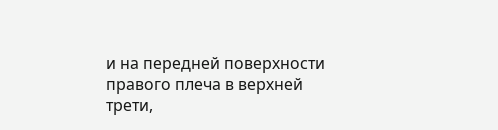и на передней поверхности правого плеча в верхней трети,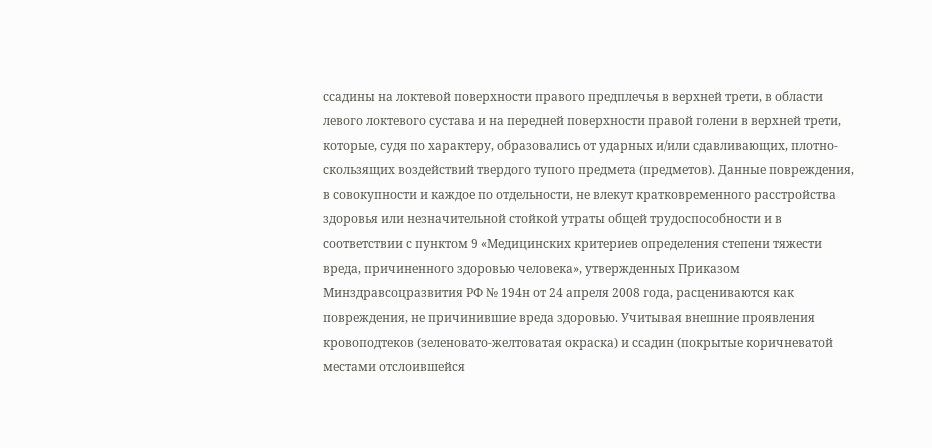ссадины на локтевой поверхности правого предплечья в верхней трети, в области левого локтевого сустава и на передней поверхности правой голени в верхней трети, которые, судя по характеру, образовались от ударных и/или сдавливающих, плотно-скользящих воздействий твердого тупого предмета (предметов). Данные повреждения, в совокупности и каждое по отдельности, не влекут кратковременного расстройства здоровья или незначительной стойкой утраты общей трудоспособности и в соответствии с пунктом 9 «Медицинских критериев определения степени тяжести вреда, причиненного здоровью человека», утвержденных Приказом Минздравсоцразвития РФ № 194н от 24 апреля 2008 года, расцениваются как повреждения, не причинившие вреда здоровью. Учитывая внешние проявления кровоподтеков (зеленовато-желтоватая окраска) и ссадин (покрытые коричневатой местами отслоившейся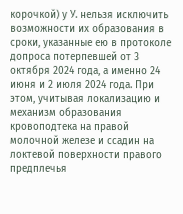корочкой) у У. нельзя исключить возможности их образования в сроки, указанные ею в протоколе допроса потерпевшей от 3 октября 2024 года, а именно 24 июня и 2 июля 2024 года. При этом, учитывая локализацию и механизм образования кровоподтека на правой молочной железе и ссадин на локтевой поверхности правого предплечья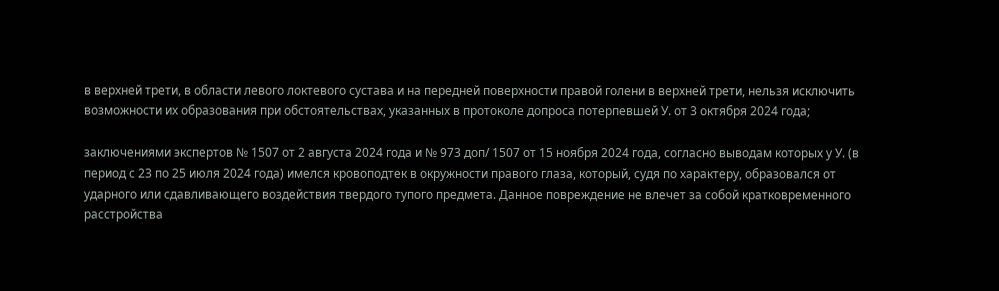в верхней трети, в области левого локтевого сустава и на передней поверхности правой голени в верхней трети, нельзя исключить возможности их образования при обстоятельствах, указанных в протоколе допроса потерпевшей У. от 3 октября 2024 года;

заключениями экспертов № 1507 от 2 августа 2024 года и № 973 доп/ 1507 от 15 ноября 2024 года, согласно выводам которых у У. (в период с 23 по 25 июля 2024 года) имелся кровоподтек в окружности правого глаза, который, судя по характеру, образовался от ударного или сдавливающего воздействия твердого тупого предмета. Данное повреждение не влечет за собой кратковременного расстройства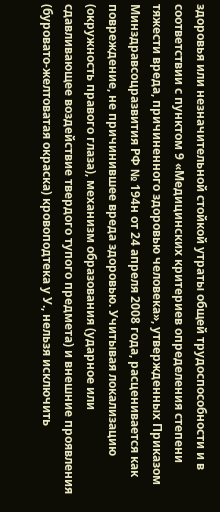здоровья или незначительной стойкой утраты общей трудоспособности и в соответствии с пунктом 9 «Медицинских критериев определения степени тяжести вреда, причиненного здоровью человека», утвержденных Приказом Минздравсоцразвития РФ № 194н от 24 апреля 2008 года, расценивается как повреждение, не причинившее вреда здоровью. Учитывая локализацию (окружность правого глаза), механизм образования (ударное или сдавливающее воздействие твердого тупого предмета) и внешние проявления (буровато-желтоватая окраска) кровоподтека у У., нельзя исключить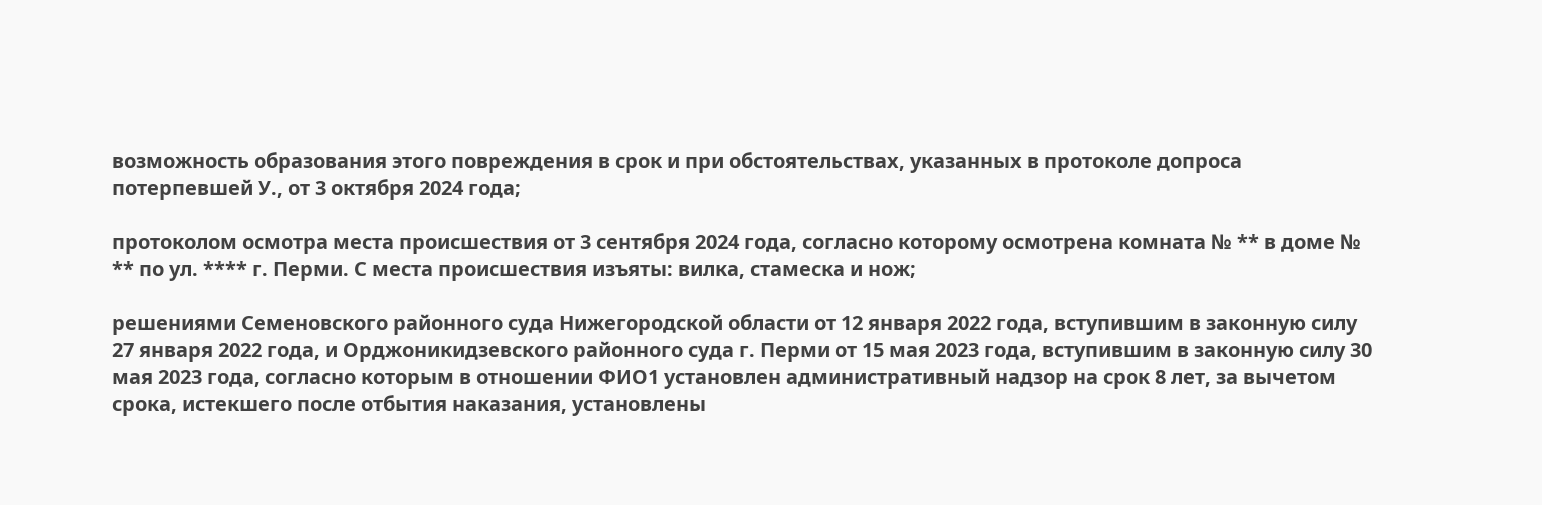возможность образования этого повреждения в срок и при обстоятельствах, указанных в протоколе допроса потерпевшей У., от 3 октября 2024 года;

протоколом осмотра места происшествия от 3 сентября 2024 года, согласно которому осмотрена комната № ** в доме № ** по ул. **** г. Перми. С места происшествия изъяты: вилка, стамеска и нож;

решениями Семеновского районного суда Нижегородской области от 12 января 2022 года, вступившим в законную силу 27 января 2022 года, и Орджоникидзевского районного суда г. Перми от 15 мая 2023 года, вступившим в законную силу 30 мая 2023 года, согласно которым в отношении ФИО1 установлен административный надзор на срок 8 лет, за вычетом срока, истекшего после отбытия наказания, установлены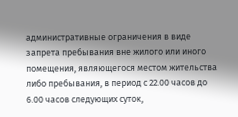административные ограничения в виде запрета пребывания вне жилого или иного помещения, являющегося местом жительства либо пребывания, в период с 22.00 часов до 6.00 часов следующих суток,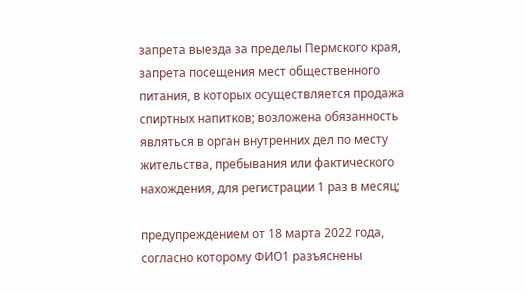запрета выезда за пределы Пермского края, запрета посещения мест общественного питания, в которых осуществляется продажа спиртных напитков; возложена обязанность являться в орган внутренних дел по месту жительства, пребывания или фактического нахождения, для регистрации 1 раз в месяц;

предупреждением от 18 марта 2022 года, согласно которому ФИО1 разъяснены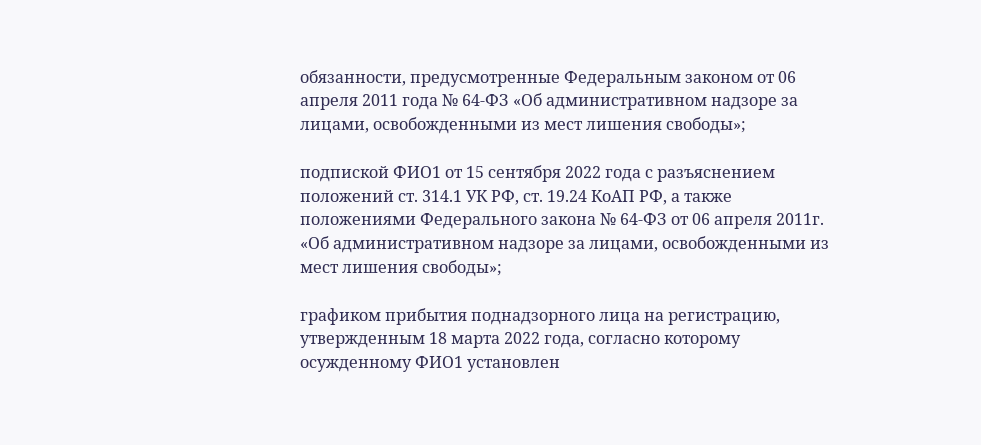обязанности, предусмотренные Федеральным законом от 06 апреля 2011 года № 64-ФЗ «Об административном надзоре за лицами, освобожденными из мест лишения свободы»;

подпиской ФИО1 от 15 сентября 2022 года с разъяснением положений ст. 314.1 УК РФ, ст. 19.24 КоАП РФ, а также положениями Федерального закона № 64-ФЗ от 06 апреля 2011г. «Об административном надзоре за лицами, освобожденными из мест лишения свободы»;

графиком прибытия поднадзорного лица на регистрацию, утвержденным 18 марта 2022 года, согласно которому осужденному ФИО1 установлен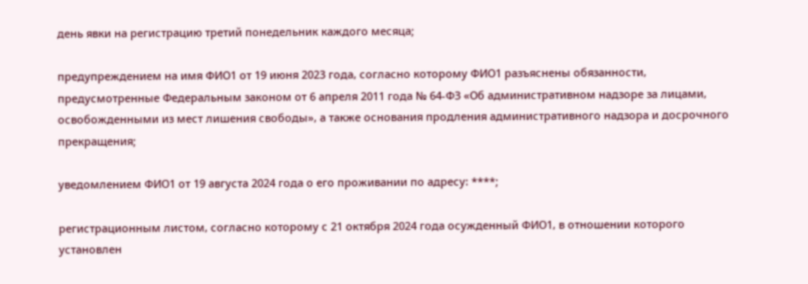день явки на регистрацию третий понедельник каждого месяца;

предупреждением на имя ФИО1 от 19 июня 2023 года, согласно которому ФИО1 разъяснены обязанности, предусмотренные Федеральным законом от 6 апреля 2011 года № 64-ФЗ «Об административном надзоре за лицами, освобожденными из мест лишения свободы», а также основания продления административного надзора и досрочного прекращения;

уведомлением ФИО1 от 19 августа 2024 года о его проживании по адресу: ****;

регистрационным листом, согласно которому с 21 октября 2024 года осужденный ФИО1, в отношении которого установлен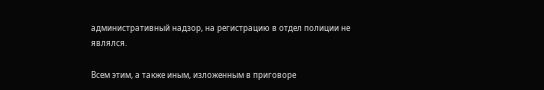административный надзор, на регистрацию в отдел полиции не являлся.

Всем этим, а также иным, изложенным в приговоре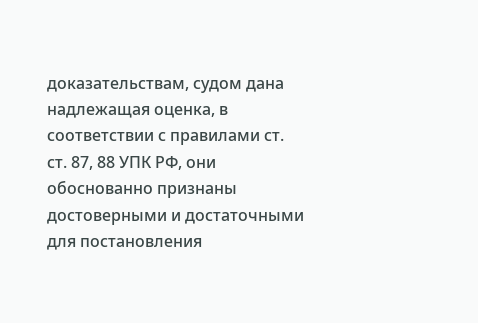доказательствам, судом дана надлежащая оценка, в соответствии с правилами ст. ст. 87, 88 УПК РФ, они обоснованно признаны достоверными и достаточными для постановления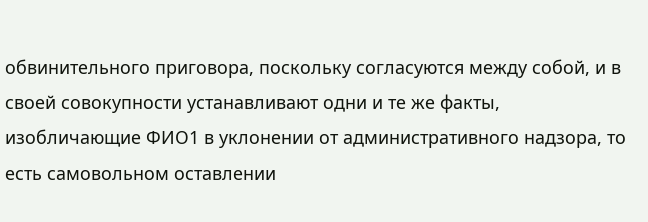обвинительного приговора, поскольку согласуются между собой, и в своей совокупности устанавливают одни и те же факты, изобличающие ФИО1 в уклонении от административного надзора, то есть самовольном оставлении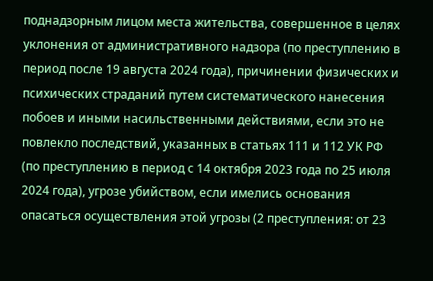поднадзорным лицом места жительства, совершенное в целях уклонения от административного надзора (по преступлению в период после 19 августа 2024 года), причинении физических и психических страданий путем систематического нанесения побоев и иными насильственными действиями, если это не повлекло последствий, указанных в статьях 111 и 112 УК РФ (по преступлению в период с 14 октября 2023 года по 25 июля 2024 года), угрозе убийством, если имелись основания опасаться осуществления этой угрозы (2 преступления: от 23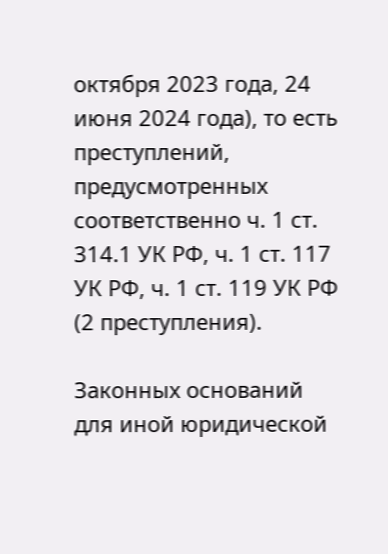октября 2023 года, 24 июня 2024 года), то есть преступлений, предусмотренных соответственно ч. 1 ст. 314.1 УК РФ, ч. 1 ст. 117 УК РФ, ч. 1 ст. 119 УК РФ (2 преступления).

Законных оснований для иной юридической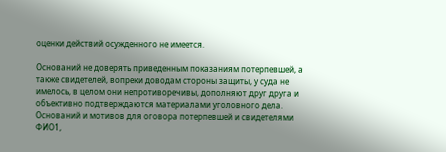оценки действий осужденного не имеется.

Оснований не доверять приведенным показаниям потерпевшей, а также свидетелей, вопреки доводам стороны защиты, у суда не имелось, в целом они непротиворечивы, дополняют друг друга и объективно подтверждаются материалами уголовного дела. Оснований и мотивов для оговора потерпевшей и свидетелями ФИО1,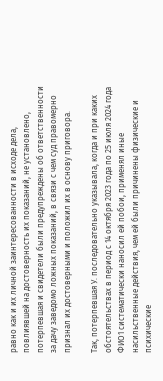равно как и их личной заинтересованности в исходе дела, повлиявшей на достоверность их показаний, не установлено, потерпевшая и свидетели были предупреждены об ответственности за дачу заведомо ложных показаний, в связи с чем суд правомерно признал их достоверными и положил их в основу приговора.

Так, потерпевшая У. последовательно указывала, когда и при каких обстоятельствах в период с 14 октября 2023 года по 25 июля 2024 года ФИО1 систематически наносил ей побои, применял иные насильственные действия, чем ей были причинены физические и психические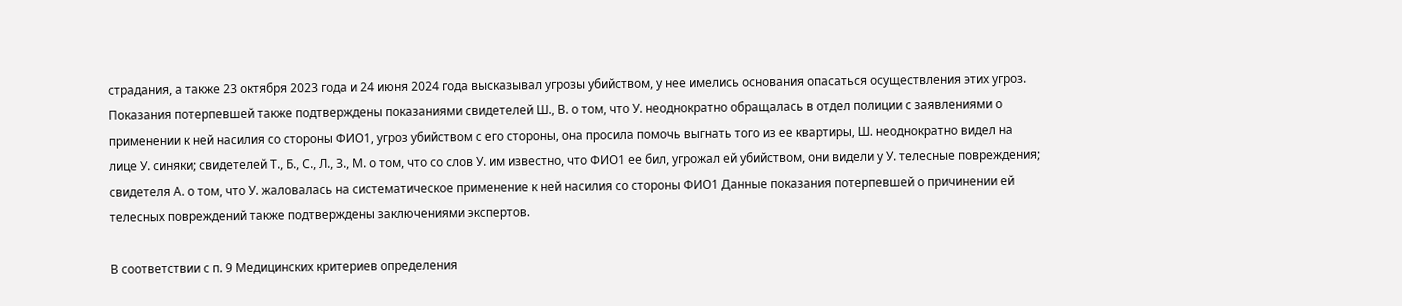страдания, а также 23 октября 2023 года и 24 июня 2024 года высказывал угрозы убийством, у нее имелись основания опасаться осуществления этих угроз. Показания потерпевшей также подтверждены показаниями свидетелей Ш., В. о том, что У. неоднократно обращалась в отдел полиции с заявлениями о применении к ней насилия со стороны ФИО1, угроз убийством с его стороны, она просила помочь выгнать того из ее квартиры, Ш. неоднократно видел на лице У. синяки; свидетелей Т., Б., С., Л., З., М. о том, что со слов У. им известно, что ФИО1 ее бил, угрожал ей убийством, они видели у У. телесные повреждения; свидетеля А. о том, что У. жаловалась на систематическое применение к ней насилия со стороны ФИО1 Данные показания потерпевшей о причинении ей телесных повреждений также подтверждены заключениями экспертов.

В соответствии с п. 9 Медицинских критериев определения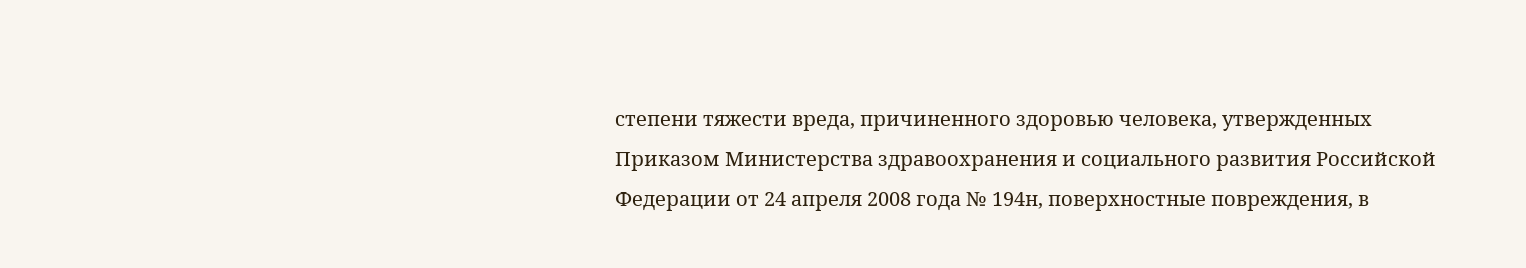степени тяжести вреда, причиненного здоровью человека, утвержденных Приказом Министерства здравоохранения и социального развития Российской Федерации от 24 апреля 2008 года № 194н, поверхностные повреждения, в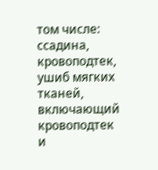том числе: ссадина, кровоподтек, ушиб мягких тканей, включающий кровоподтек и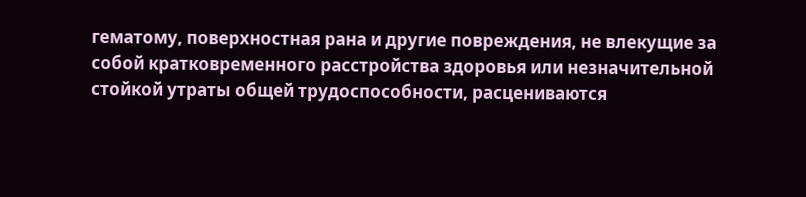гематому, поверхностная рана и другие повреждения, не влекущие за собой кратковременного расстройства здоровья или незначительной стойкой утраты общей трудоспособности, расцениваются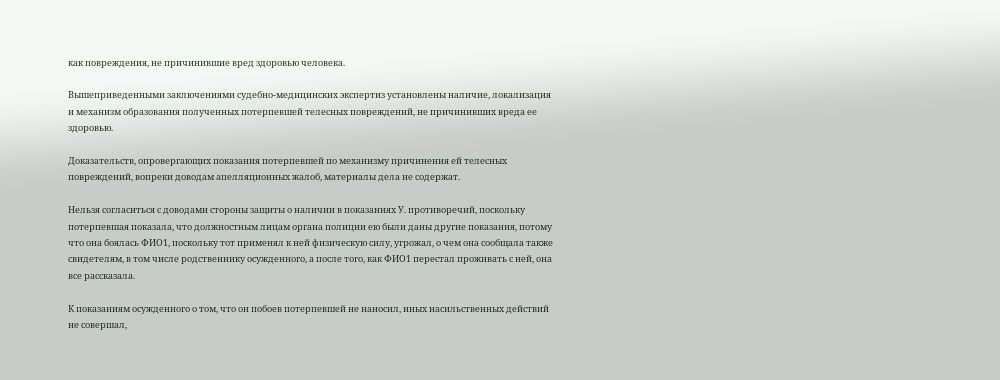как повреждения, не причинившие вред здоровью человека.

Вышеприведенными заключениями судебно-медицинских экспертиз установлены наличие, локализация и механизм образования полученных потерпевшей телесных повреждений, не причинивших вреда ее здоровью.

Доказательств, опровергающих показания потерпевшей по механизму причинения ей телесных повреждений, вопреки доводам апелляционных жалоб, материалы дела не содержат.

Нельзя согласиться с доводами стороны защиты о наличии в показаниях У. противоречий, поскольку потерпевшая показала, что должностным лицам органа полиции ею были даны другие показания, потому что она боялась ФИО1, поскольку тот применял к ней физическую силу, угрожал, о чем она сообщала также свидетелям, в том числе родственнику осужденного, а после того, как ФИО1 перестал проживать с ней, она все рассказала.

К показаниям осужденного о том, что он побоев потерпевшей не наносил, иных насильственных действий не совершал,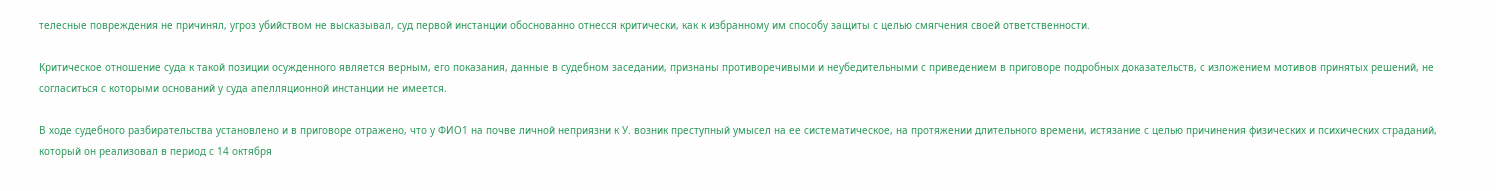телесные повреждения не причинял, угроз убийством не высказывал, суд первой инстанции обоснованно отнесся критически, как к избранному им способу защиты с целью смягчения своей ответственности.

Критическое отношение суда к такой позиции осужденного является верным, его показания, данные в судебном заседании, признаны противоречивыми и неубедительными с приведением в приговоре подробных доказательств, с изложением мотивов принятых решений, не согласиться с которыми оснований у суда апелляционной инстанции не имеется.

В ходе судебного разбирательства установлено и в приговоре отражено, что у ФИО1 на почве личной неприязни к У. возник преступный умысел на ее систематическое, на протяжении длительного времени, истязание с целью причинения физических и психических страданий, который он реализовал в период с 14 октября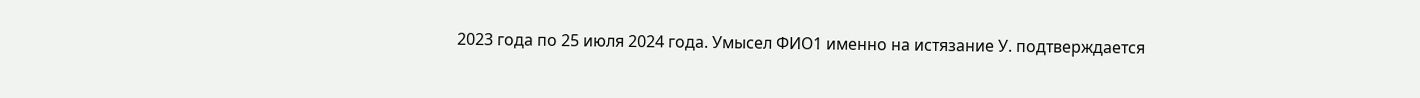2023 года по 25 июля 2024 года. Умысел ФИО1 именно на истязание У. подтверждается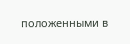положенными в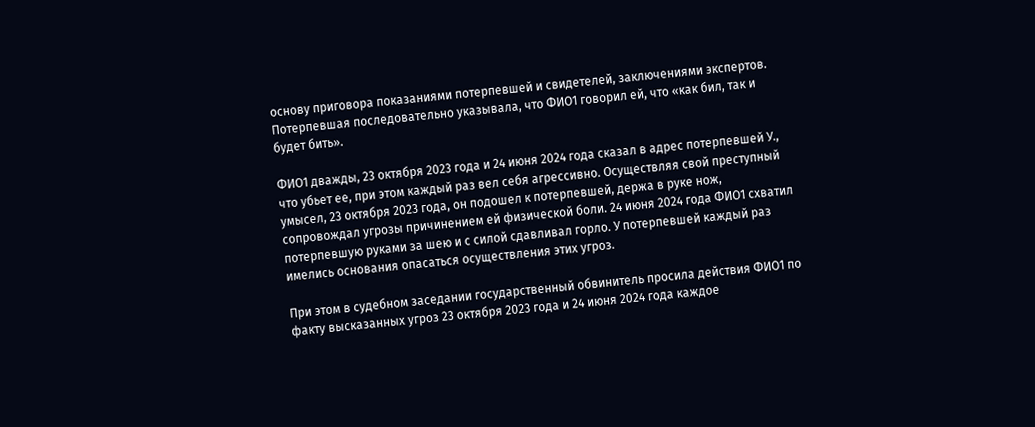основу приговора показаниями потерпевшей и свидетелей, заключениями экспертов. Потерпевшая последовательно указывала, что ФИО1 говорил ей, что «как бил, так и будет бить».

ФИО1 дважды, 23 октября 2023 года и 24 июня 2024 года сказал в адрес потерпевшей У., что убьет ее, при этом каждый раз вел себя агрессивно. Осуществляя свой преступный умысел, 23 октября 2023 года, он подошел к потерпевшей, держа в руке нож, сопровождал угрозы причинением ей физической боли. 24 июня 2024 года ФИО1 схватил потерпевшую руками за шею и с силой сдавливал горло. У потерпевшей каждый раз имелись основания опасаться осуществления этих угроз.

При этом в судебном заседании государственный обвинитель просила действия ФИО1 по факту высказанных угроз 23 октября 2023 года и 24 июня 2024 года каждое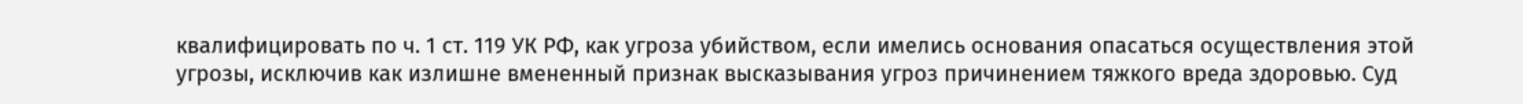квалифицировать по ч. 1 ст. 119 УК РФ, как угроза убийством, если имелись основания опасаться осуществления этой угрозы, исключив как излишне вмененный признак высказывания угроз причинением тяжкого вреда здоровью. Суд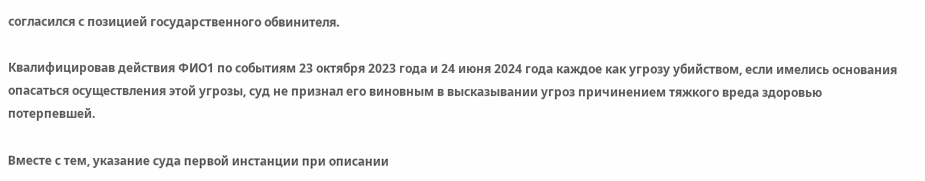согласился с позицией государственного обвинителя.

Квалифицировав действия ФИО1 по событиям 23 октября 2023 года и 24 июня 2024 года каждое как угрозу убийством, если имелись основания опасаться осуществления этой угрозы, суд не признал его виновным в высказывании угроз причинением тяжкого вреда здоровью потерпевшей.

Вместе с тем, указание суда первой инстанции при описании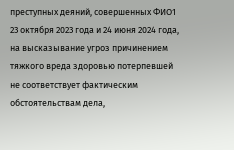преступных деяний, совершенных ФИО1 23 октября 2023 года и 24 июня 2024 года, на высказывание угроз причинением тяжкого вреда здоровью потерпевшей не соответствует фактическим обстоятельствам дела,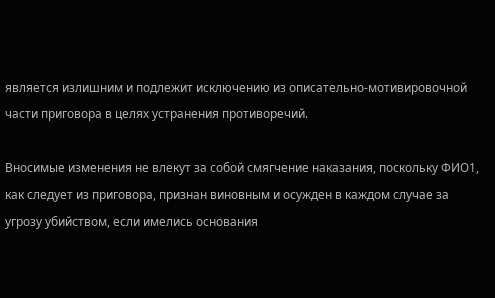является излишним и подлежит исключению из описательно-мотивировочной части приговора в целях устранения противоречий.

Вносимые изменения не влекут за собой смягчение наказания, поскольку ФИО1, как следует из приговора, признан виновным и осужден в каждом случае за угрозу убийством, если имелись основания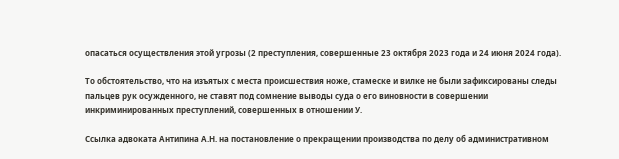опасаться осуществления этой угрозы (2 преступления, совершенные 23 октября 2023 года и 24 июня 2024 года).

То обстоятельство, что на изъятых с места происшествия ноже, стамеске и вилке не были зафиксированы следы пальцев рук осужденного, не ставят под сомнение выводы суда о его виновности в совершении инкриминированных преступлений, совершенных в отношении У.

Ссылка адвоката Антипина А.Н. на постановление о прекращении производства по делу об административном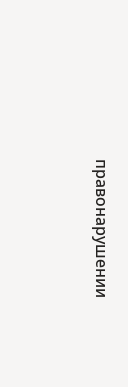правонарушении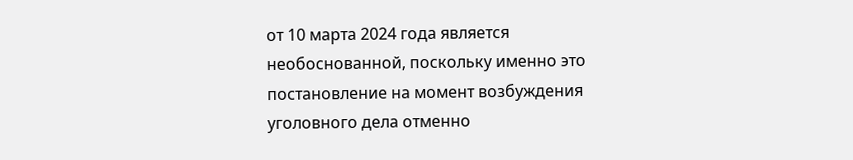от 10 марта 2024 года является необоснованной, поскольку именно это постановление на момент возбуждения уголовного дела отменно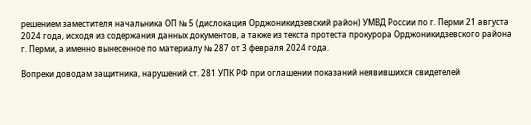решением заместителя начальника ОП № 5 (дислокация Орджоникидзевский район) УМВД России по г. Перми 21 августа 2024 года, исходя из содержания данных документов, а также из текста протеста прокурора Орджоникидзевского района г. Перми, а именно вынесенное по материалу № 287 от 3 февраля 2024 года.

Вопреки доводам защитника, нарушений ст. 281 УПК РФ при оглашении показаний неявившихся свидетелей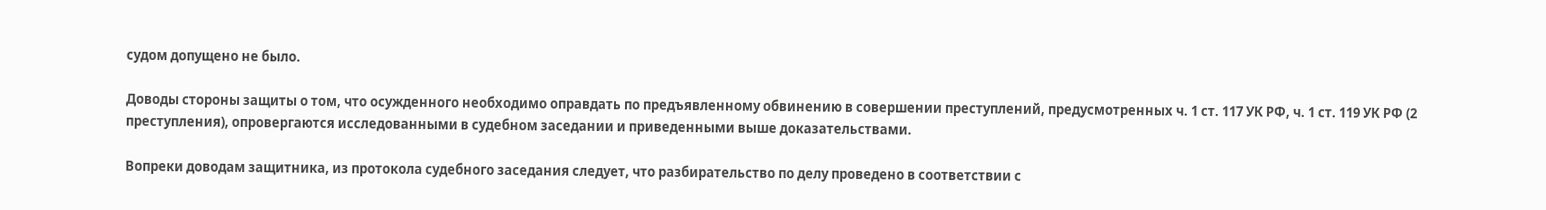судом допущено не было.

Доводы стороны защиты о том, что осужденного необходимо оправдать по предъявленному обвинению в совершении преступлений, предусмотренных ч. 1 ст. 117 УК РФ, ч. 1 ст. 119 УК РФ (2 преступления), опровергаются исследованными в судебном заседании и приведенными выше доказательствами.

Вопреки доводам защитника, из протокола судебного заседания следует, что разбирательство по делу проведено в соответствии с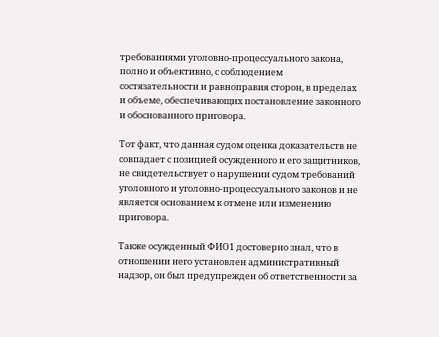требованиями уголовно-процессуального закона, полно и объективно, с соблюдением состязательности и равноправия сторон, в пределах и объеме, обеспечивающих постановление законного и обоснованного приговора.

Тот факт, что данная судом оценка доказательств не совпадает с позицией осужденного и его защитников, не свидетельствует о нарушении судом требований уголовного и уголовно-процессуального законов и не является основанием к отмене или изменению приговора.

Также осужденный ФИО1 достоверно знал, что в отношении него установлен административный надзор, он был предупрежден об ответственности за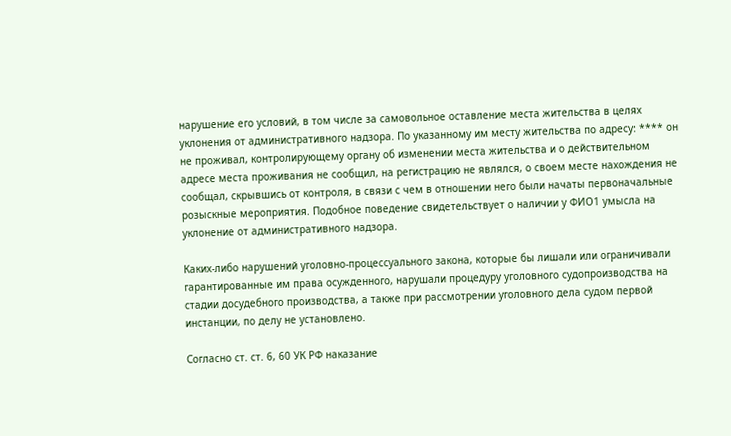нарушение его условий, в том числе за самовольное оставление места жительства в целях уклонения от административного надзора. По указанному им месту жительства по адресу: **** он не проживал, контролирующему органу об изменении места жительства и о действительном адресе места проживания не сообщил, на регистрацию не являлся, о своем месте нахождения не сообщал, скрывшись от контроля, в связи с чем в отношении него были начаты первоначальные розыскные мероприятия. Подобное поведение свидетельствует о наличии у ФИО1 умысла на уклонение от административного надзора.

Каких-либо нарушений уголовно-процессуального закона, которые бы лишали или ограничивали гарантированные им права осужденного, нарушали процедуру уголовного судопроизводства на стадии досудебного производства, а также при рассмотрении уголовного дела судом первой инстанции, по делу не установлено.

Согласно ст. ст. 6, 60 УК РФ наказание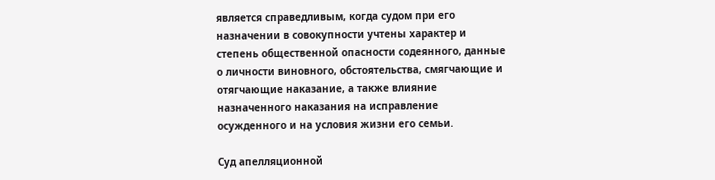является справедливым, когда судом при его назначении в совокупности учтены характер и степень общественной опасности содеянного, данные о личности виновного, обстоятельства, смягчающие и отягчающие наказание, а также влияние назначенного наказания на исправление осужденного и на условия жизни его семьи.

Суд апелляционной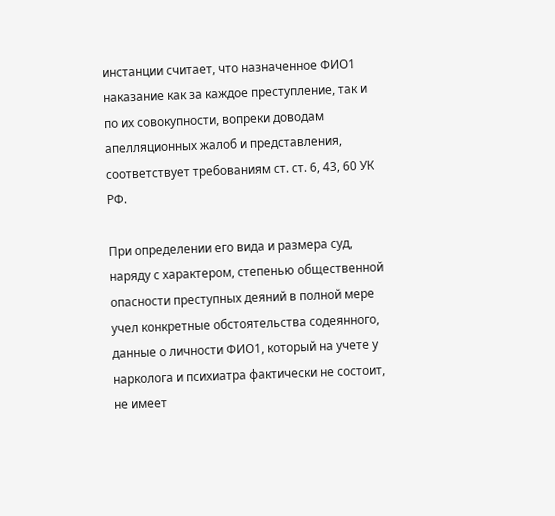инстанции считает, что назначенное ФИО1 наказание как за каждое преступление, так и по их совокупности, вопреки доводам апелляционных жалоб и представления, соответствует требованиям ст. ст. 6, 43, 60 УК РФ.

При определении его вида и размера суд, наряду с характером, степенью общественной опасности преступных деяний в полной мере учел конкретные обстоятельства содеянного, данные о личности ФИО1, который на учете у нарколога и психиатра фактически не состоит, не имеет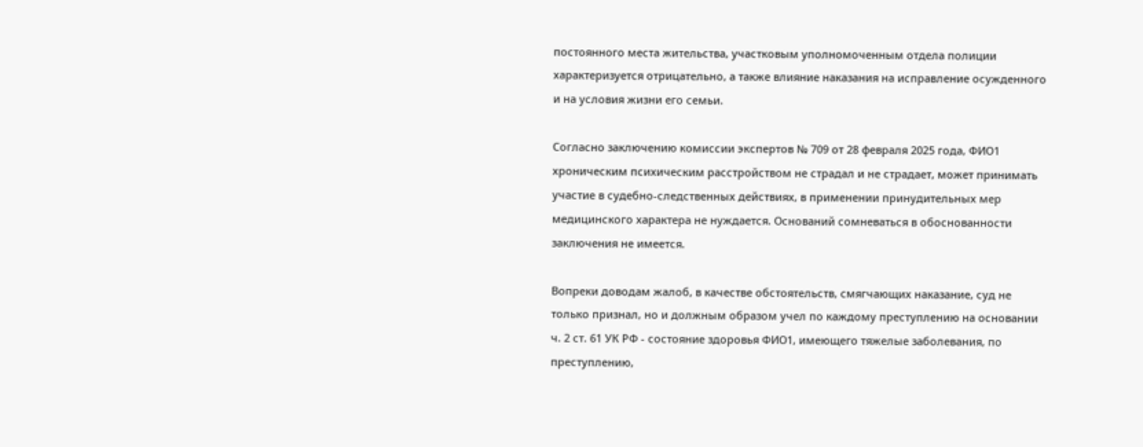постоянного места жительства, участковым уполномоченным отдела полиции характеризуется отрицательно, а также влияние наказания на исправление осужденного и на условия жизни его семьи.

Согласно заключению комиссии экспертов № 709 от 28 февраля 2025 года, ФИО1 хроническим психическим расстройством не страдал и не страдает, может принимать участие в судебно-следственных действиях, в применении принудительных мер медицинского характера не нуждается. Оснований сомневаться в обоснованности заключения не имеется.

Вопреки доводам жалоб, в качестве обстоятельств, смягчающих наказание, суд не только признал, но и должным образом учел по каждому преступлению на основании ч. 2 ст. 61 УК РФ - состояние здоровья ФИО1, имеющего тяжелые заболевания, по преступлению,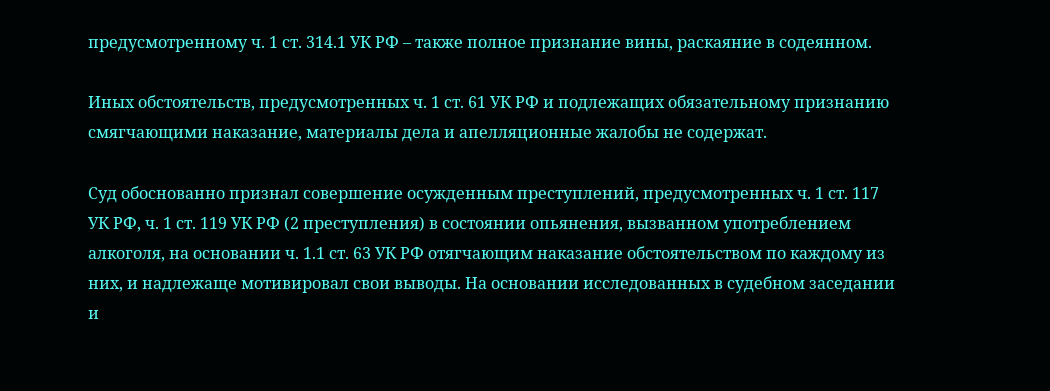предусмотренному ч. 1 ст. 314.1 УК РФ – также полное признание вины, раскаяние в содеянном.

Иных обстоятельств, предусмотренных ч. 1 ст. 61 УК РФ и подлежащих обязательному признанию смягчающими наказание, материалы дела и апелляционные жалобы не содержат.

Суд обоснованно признал совершение осужденным преступлений, предусмотренных ч. 1 ст. 117 УК РФ, ч. 1 ст. 119 УК РФ (2 преступления) в состоянии опьянения, вызванном употреблением алкоголя, на основании ч. 1.1 ст. 63 УК РФ отягчающим наказание обстоятельством по каждому из них, и надлежаще мотивировал свои выводы. На основании исследованных в судебном заседании и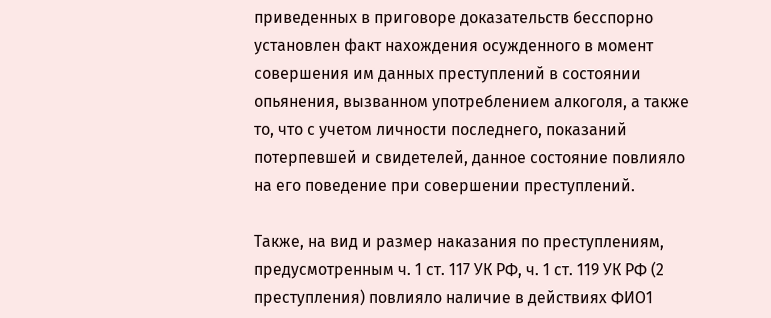приведенных в приговоре доказательств бесспорно установлен факт нахождения осужденного в момент совершения им данных преступлений в состоянии опьянения, вызванном употреблением алкоголя, а также то, что с учетом личности последнего, показаний потерпевшей и свидетелей, данное состояние повлияло на его поведение при совершении преступлений.

Также, на вид и размер наказания по преступлениям, предусмотренным ч. 1 ст. 117 УК РФ, ч. 1 ст. 119 УК РФ (2 преступления) повлияло наличие в действиях ФИО1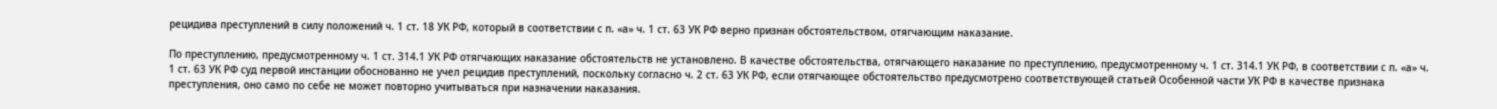рецидива преступлений в силу положений ч. 1 ст. 18 УК РФ, который в соответствии с п. «а» ч. 1 ст. 63 УК РФ верно признан обстоятельством, отягчающим наказание.

По преступлению, предусмотренному ч. 1 ст. 314.1 УК РФ отягчающих наказание обстоятельств не установлено. В качестве обстоятельства, отягчающего наказание по преступлению, предусмотренному ч. 1 ст. 314.1 УК РФ, в соответствии с п. «а» ч. 1 ст. 63 УК РФ суд первой инстанции обоснованно не учел рецидив преступлений, поскольку согласно ч. 2 ст. 63 УК РФ, если отягчающее обстоятельство предусмотрено соответствующей статьей Особенной части УК РФ в качестве признака преступления, оно само по себе не может повторно учитываться при назначении наказания.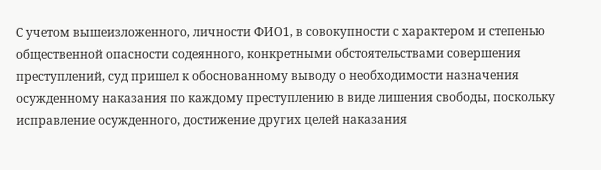С учетом вышеизложенного, личности ФИО1, в совокупности с характером и степенью общественной опасности содеянного, конкретными обстоятельствами совершения преступлений, суд пришел к обоснованному выводу о необходимости назначения осужденному наказания по каждому преступлению в виде лишения свободы, поскольку исправление осужденного, достижение других целей наказания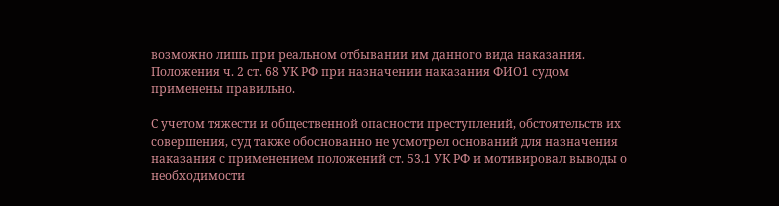возможно лишь при реальном отбывании им данного вида наказания. Положения ч. 2 ст. 68 УК РФ при назначении наказания ФИО1 судом применены правильно.

С учетом тяжести и общественной опасности преступлений, обстоятельств их совершения, суд также обоснованно не усмотрел оснований для назначения наказания с применением положений ст. 53.1 УК РФ и мотивировал выводы о необходимости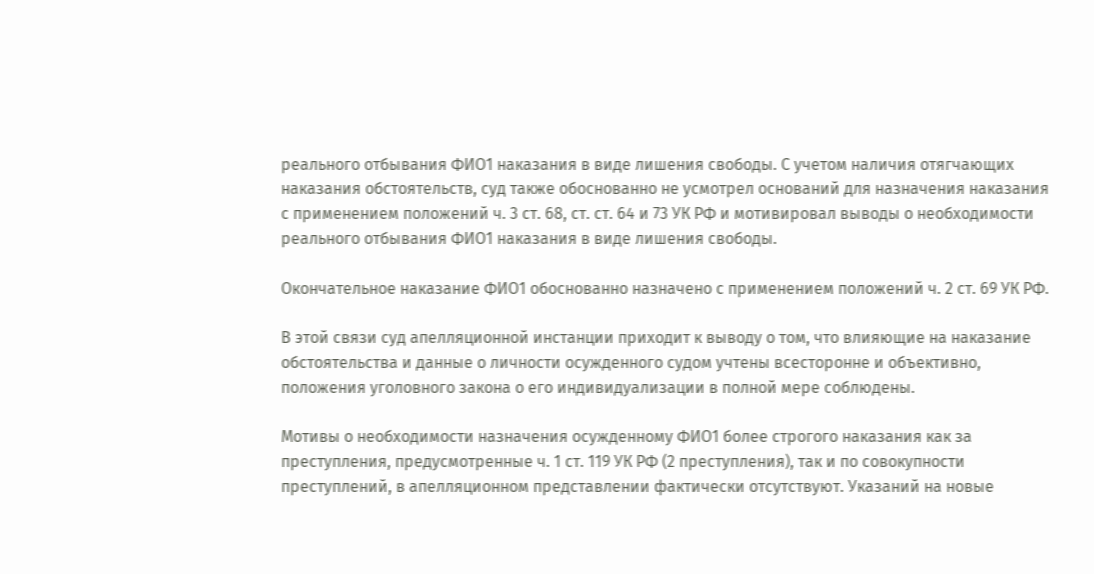реального отбывания ФИО1 наказания в виде лишения свободы. С учетом наличия отягчающих наказания обстоятельств, суд также обоснованно не усмотрел оснований для назначения наказания с применением положений ч. 3 ст. 68, ст. ст. 64 и 73 УК РФ и мотивировал выводы о необходимости реального отбывания ФИО1 наказания в виде лишения свободы.

Окончательное наказание ФИО1 обоснованно назначено с применением положений ч. 2 ст. 69 УК РФ.

В этой связи суд апелляционной инстанции приходит к выводу о том, что влияющие на наказание обстоятельства и данные о личности осужденного судом учтены всесторонне и объективно, положения уголовного закона о его индивидуализации в полной мере соблюдены.

Мотивы о необходимости назначения осужденному ФИО1 более строгого наказания как за преступления, предусмотренные ч. 1 ст. 119 УК РФ (2 преступления), так и по совокупности преступлений, в апелляционном представлении фактически отсутствуют. Указаний на новые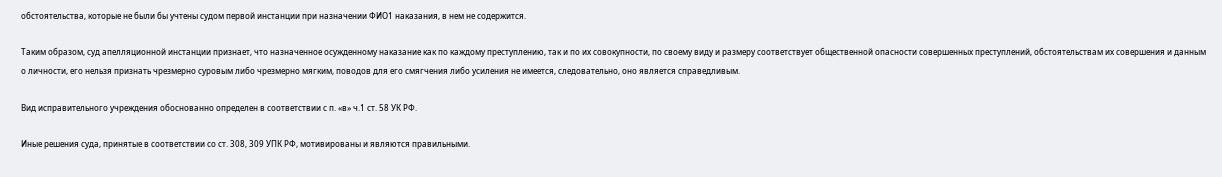обстоятельства, которые не были бы учтены судом первой инстанции при назначении ФИО1 наказания, в нем не содержится.

Таким образом, суд апелляционной инстанции признает, что назначенное осужденному наказание как по каждому преступлению, так и по их совокупности, по своему виду и размеру соответствует общественной опасности совершенных преступлений, обстоятельствам их совершения и данным о личности, его нельзя признать чрезмерно суровым либо чрезмерно мягким, поводов для его смягчения либо усиления не имеется, следовательно, оно является справедливым.

Вид исправительного учреждения обоснованно определен в соответствии с п. «в» ч.1 ст. 58 УК РФ.

Иные решения суда, принятые в соответствии со ст. 308, 309 УПК РФ, мотивированы и являются правильными.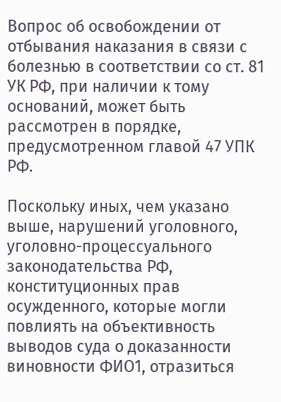Вопрос об освобождении от отбывания наказания в связи с болезнью в соответствии со ст. 81 УК РФ, при наличии к тому оснований, может быть рассмотрен в порядке, предусмотренном главой 47 УПК РФ.

Поскольку иных, чем указано выше, нарушений уголовного, уголовно-процессуального законодательства РФ, конституционных прав осужденного, которые могли повлиять на объективность выводов суда о доказанности виновности ФИО1, отразиться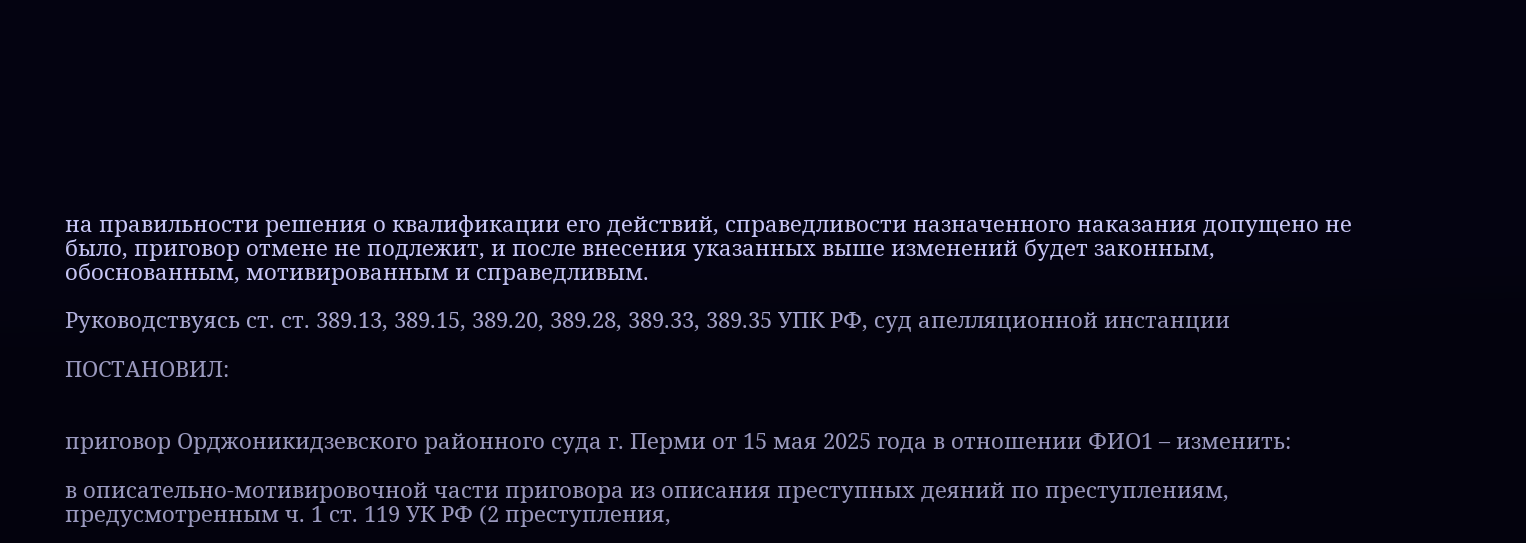на правильности решения о квалификации его действий, справедливости назначенного наказания допущено не было, приговор отмене не подлежит, и после внесения указанных выше изменений будет законным, обоснованным, мотивированным и справедливым.

Руководствуясь ст. ст. 389.13, 389.15, 389.20, 389.28, 389.33, 389.35 УПК РФ, суд апелляционной инстанции

ПОСТАНОВИЛ:


приговор Орджоникидзевского районного суда г. Перми от 15 мая 2025 года в отношении ФИО1 – изменить:

в описательно-мотивировочной части приговора из описания преступных деяний по преступлениям, предусмотренным ч. 1 ст. 119 УК РФ (2 преступления,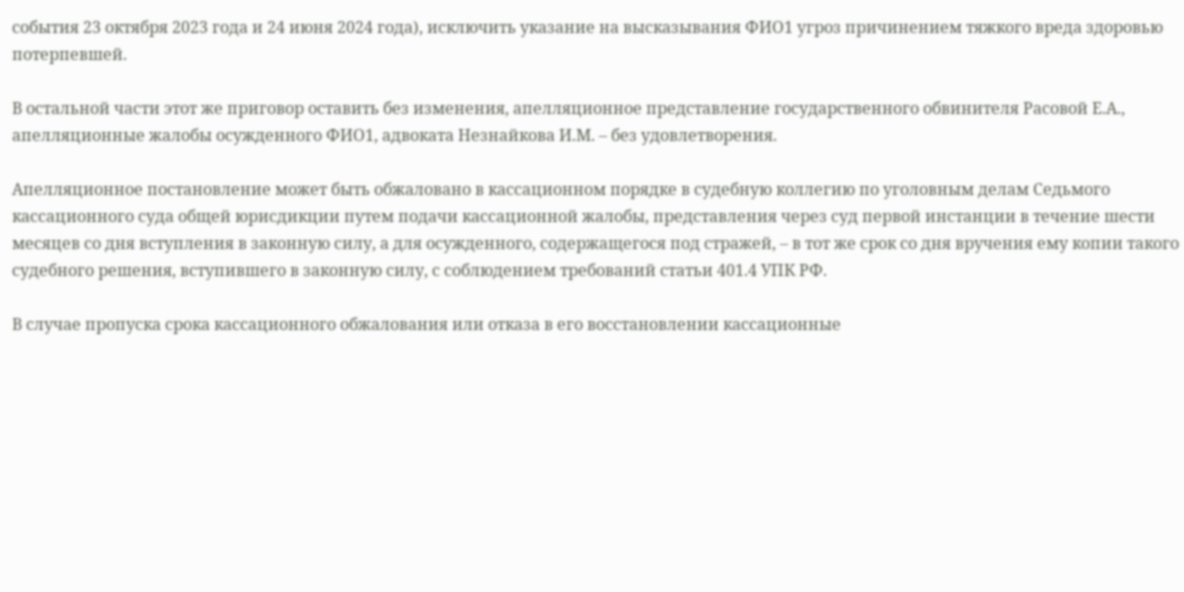события 23 октября 2023 года и 24 июня 2024 года), исключить указание на высказывания ФИО1 угроз причинением тяжкого вреда здоровью потерпевшей.

В остальной части этот же приговор оставить без изменения, апелляционное представление государственного обвинителя Расовой Е.А., апелляционные жалобы осужденного ФИО1, адвоката Незнайкова И.М. – без удовлетворения.

Апелляционное постановление может быть обжаловано в кассационном порядке в судебную коллегию по уголовным делам Седьмого кассационного суда общей юрисдикции путем подачи кассационной жалобы, представления через суд первой инстанции в течение шести месяцев со дня вступления в законную силу, а для осужденного, содержащегося под стражей, – в тот же срок со дня вручения ему копии такого судебного решения, вступившего в законную силу, с соблюдением требований статьи 401.4 УПК РФ.

В случае пропуска срока кассационного обжалования или отказа в его восстановлении кассационные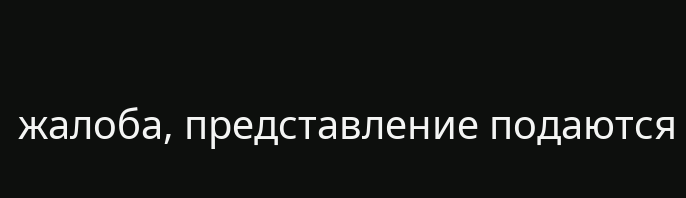жалоба, представление подаются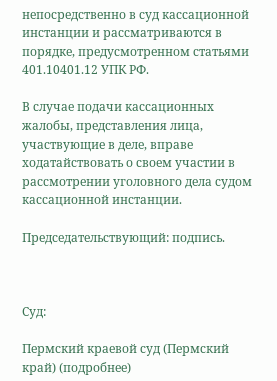непосредственно в суд кассационной инстанции и рассматриваются в порядке, предусмотренном статьями 401.10401.12 УПК РФ.

В случае подачи кассационных жалобы, представления лица, участвующие в деле, вправе ходатайствовать о своем участии в рассмотрении уголовного дела судом кассационной инстанции.

Председательствующий: подпись.



Суд:

Пермский краевой суд (Пермский край) (подробнее)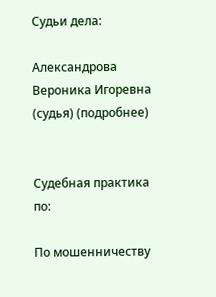Судьи дела:

Александрова Вероника Игоревна (судья) (подробнее)


Судебная практика по:

По мошенничеству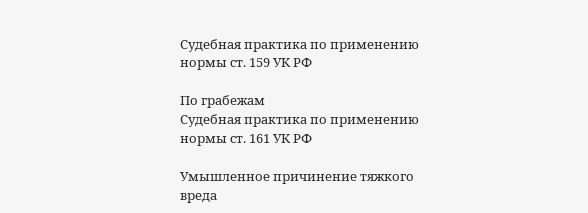Судебная практика по применению нормы ст. 159 УК РФ

По грабежам
Судебная практика по применению нормы ст. 161 УК РФ

Умышленное причинение тяжкого вреда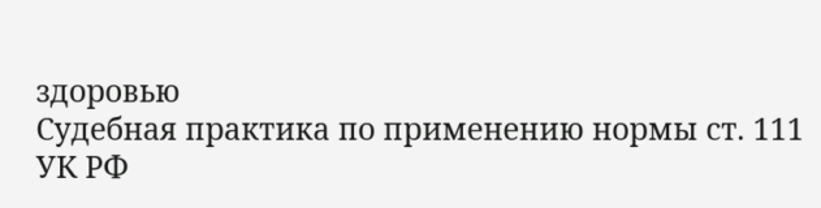здоровью
Судебная практика по применению нормы ст. 111 УК РФ